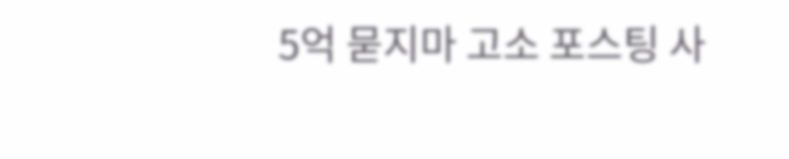5억 묻지마 고소 포스팅 사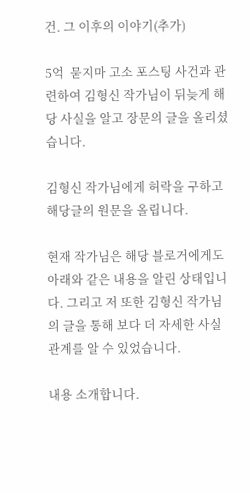건. 그 이후의 이야기(추가)

5억  묻지마 고소 포스팅 사건과 관련하여 김형신 작가님이 뒤늦게 해당 사실을 알고 장문의 글을 올리셨습니다.

김형신 작가님에게 허락을 구하고 해당글의 원문을 올립니다.

현재 작가님은 해당 블로거에게도 아래와 같은 내용을 알린 상태입니다. 그리고 저 또한 김형신 작가님의 글을 통해 보다 더 자세한 사실관계를 알 수 있었습니다.

내용 소개합니다.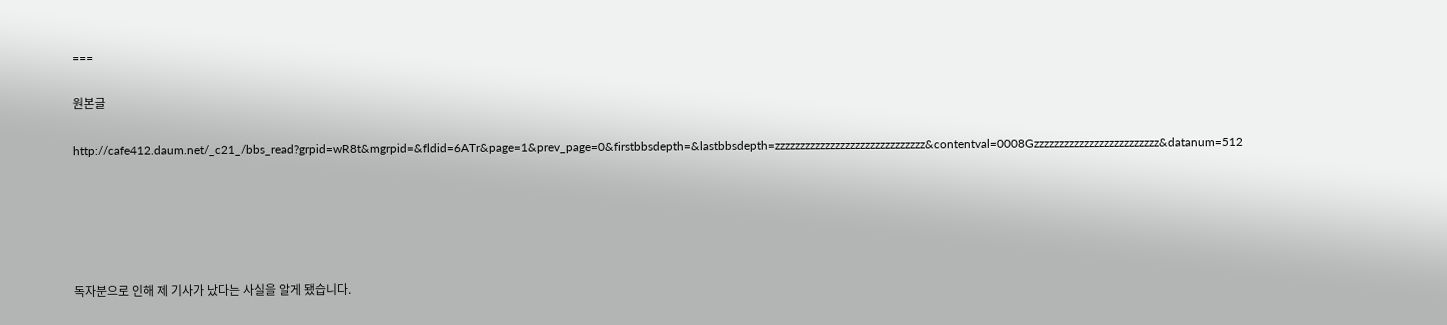===

원본글

http://cafe412.daum.net/_c21_/bbs_read?grpid=wR8t&mgrpid=&fldid=6ATr&page=1&prev_page=0&firstbbsdepth=&lastbbsdepth=zzzzzzzzzzzzzzzzzzzzzzzzzzzzzz&contentval=0008Gzzzzzzzzzzzzzzzzzzzzzzzzz&datanum=512





독자분으로 인해 제 기사가 났다는 사실을 알게 됐습니다.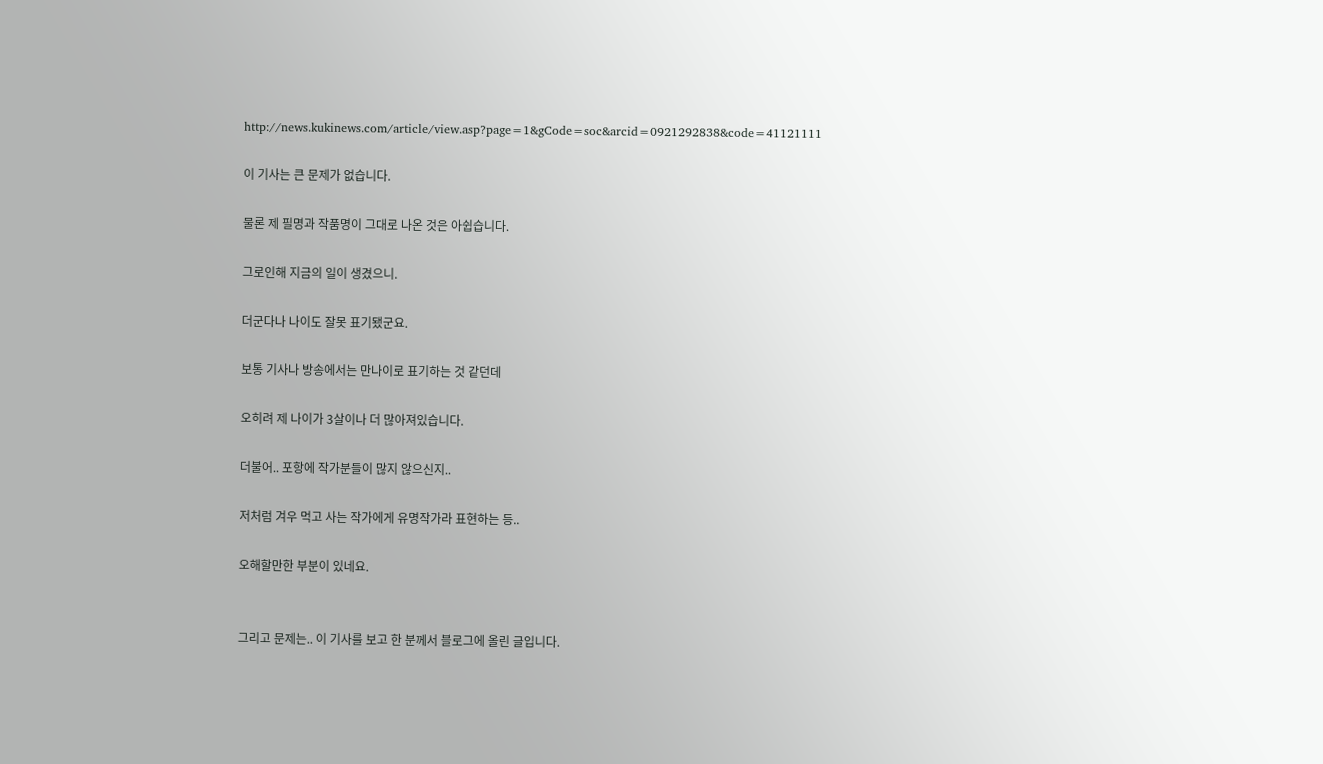http://news.kukinews.com/article/view.asp?page=1&gCode=soc&arcid=0921292838&code=41121111

이 기사는 큰 문제가 없습니다.

물론 제 필명과 작품명이 그대로 나온 것은 아쉽습니다.

그로인해 지금의 일이 생겼으니.

더군다나 나이도 잘못 표기됐군요.

보통 기사나 방송에서는 만나이로 표기하는 것 같던데

오히려 제 나이가 3살이나 더 많아져있습니다.

더불어.. 포항에 작가분들이 많지 않으신지..

저처럼 겨우 먹고 사는 작가에게 유명작가라 표현하는 등..

오해할만한 부분이 있네요.


그리고 문제는.. 이 기사를 보고 한 분께서 블로그에 올린 글입니다.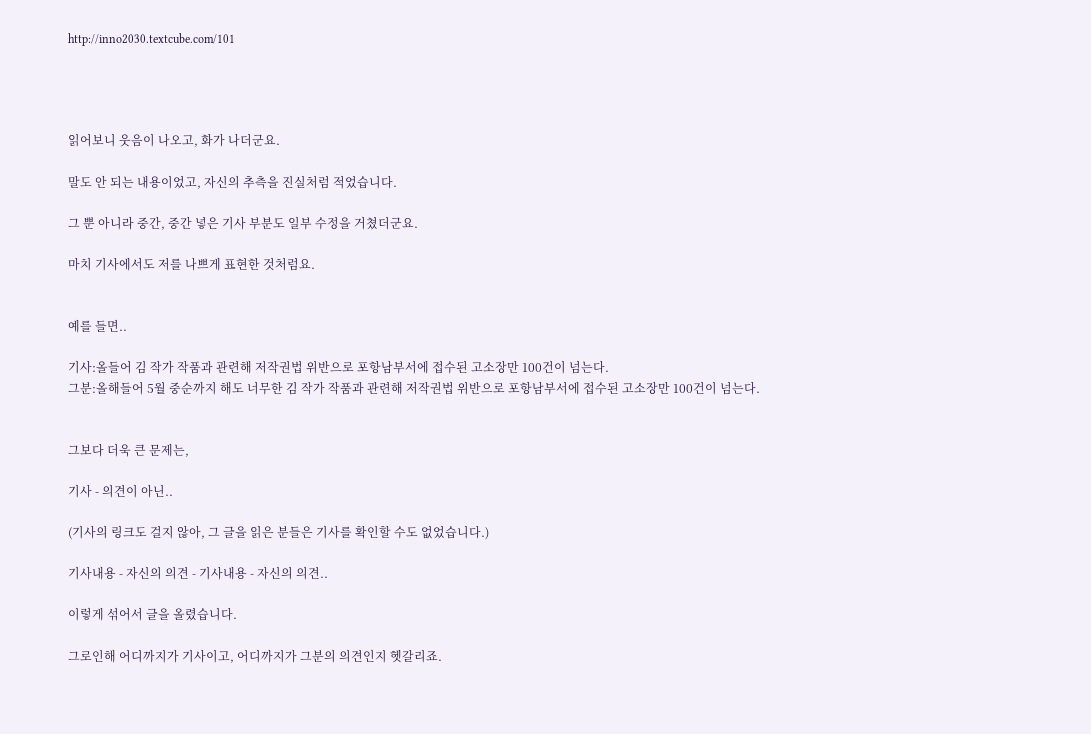http://inno2030.textcube.com/101




읽어보니 웃음이 나오고, 화가 나더군요.

말도 안 되는 내용이었고, 자신의 추측을 진실처럼 적었습니다.

그 뿐 아니라 중간, 중간 넣은 기사 부분도 일부 수정을 거쳤더군요.

마치 기사에서도 저를 나쁘게 표현한 것처럼요.


예를 들면..

기사:올들어 김 작가 작품과 관련해 저작권법 위반으로 포항남부서에 접수된 고소장만 100건이 넘는다.
그분:올해들어 5월 중순까지 해도 너무한 김 작가 작품과 관련해 저작권법 위반으로 포항남부서에 접수된 고소장만 100건이 넘는다.


그보다 더욱 큰 문제는,

기사 - 의견이 아닌..

(기사의 링크도 걸지 않아, 그 글을 읽은 분들은 기사를 확인할 수도 없었습니다.)

기사내용 - 자신의 의견 - 기사내용 - 자신의 의견..

이렇게 섞어서 글을 올렸습니다.

그로인해 어디까지가 기사이고, 어디까지가 그분의 의견인지 헷갈리죠.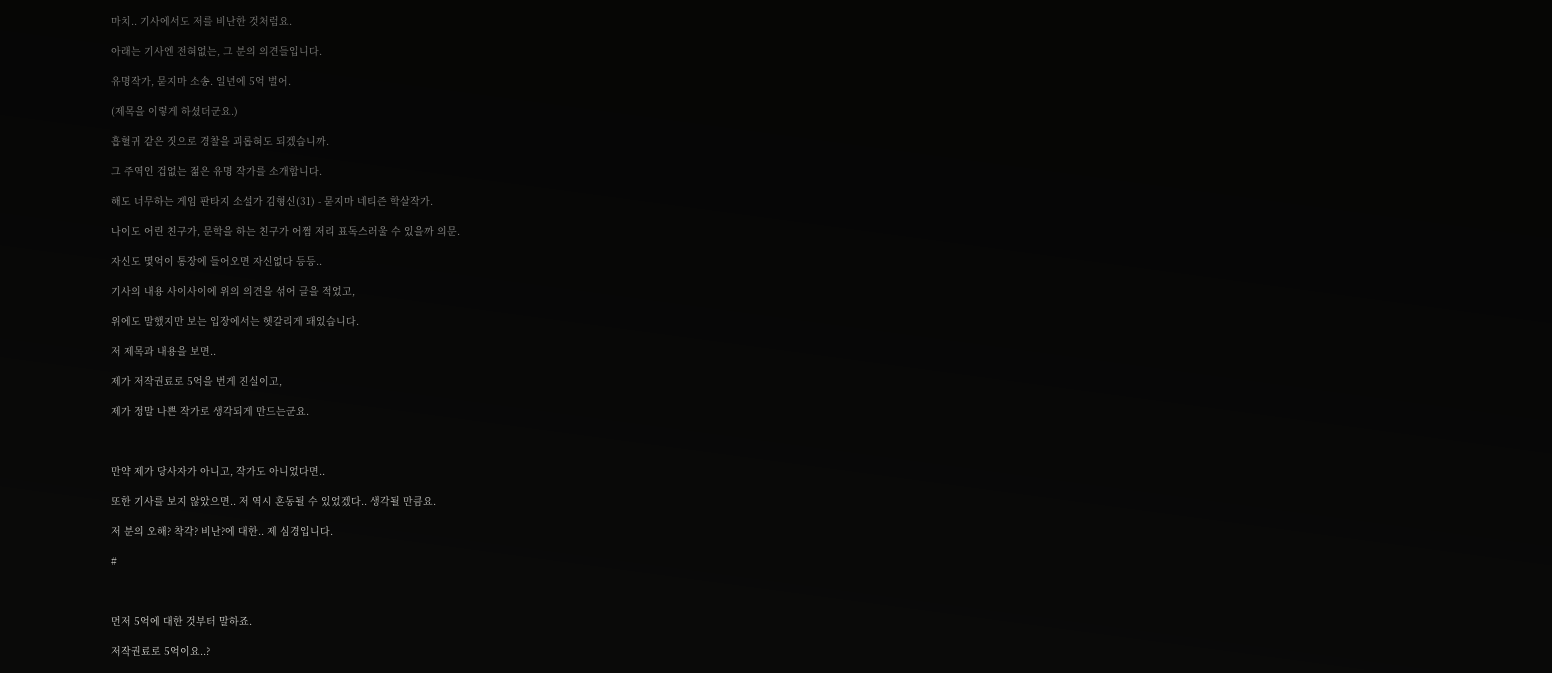마치.. 기사에서도 저를 비난한 것처럼요.

아래는 기사엔 전혀없는, 그 분의 의견들입니다.

유명작가, 묻지마 소송. 일년에 5억 벌어.

(제목을 이렇게 하셨더군요.)

흡혈귀 같은 짓으로 경찰을 괴롭혀도 되겠습니까.

그 주역인 겁없는 젊은 유명 작가를 소개합니다.

해도 너무하는 게임 판타지 소설가 김형신(31) - 묻지마 네티즌 학살작가.

나이도 어린 친구가, 문학을 하는 친구가 어쩜 저리 표독스러울 수 있을까 의문.

자신도 몇억이 통장에 들어오면 자신없다 등등..

기사의 내용 사이사이에 위의 의견을 섞어 글을 적었고,

위에도 말했지만 보는 입장에서는 헷갈리게 돼있습니다.

저 제목과 내용을 보면..

제가 저작권료로 5억을 번게 진실이고,

제가 정말 나쁜 작가로 생각되게 만드는군요.



만약 제가 당사자가 아니고, 작가도 아니었다면..

또한 기사를 보지 않았으면.. 저 역시 혼동될 수 있었겠다.. 생각될 만큼요.

저 분의 오해? 착각? 비난?에 대한.. 제 심경입니다.

#



먼저 5억에 대한 것부터 말하죠.

저작권료로 5억이요..?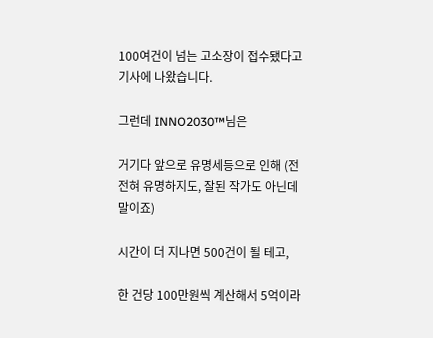100여건이 넘는 고소장이 접수됐다고 기사에 나왔습니다.

그런데 INNO2030™님은

거기다 앞으로 유명세등으로 인해 (전 전혀 유명하지도, 잘된 작가도 아닌데 말이죠)

시간이 더 지나면 500건이 될 테고,

한 건당 100만원씩 계산해서 5억이라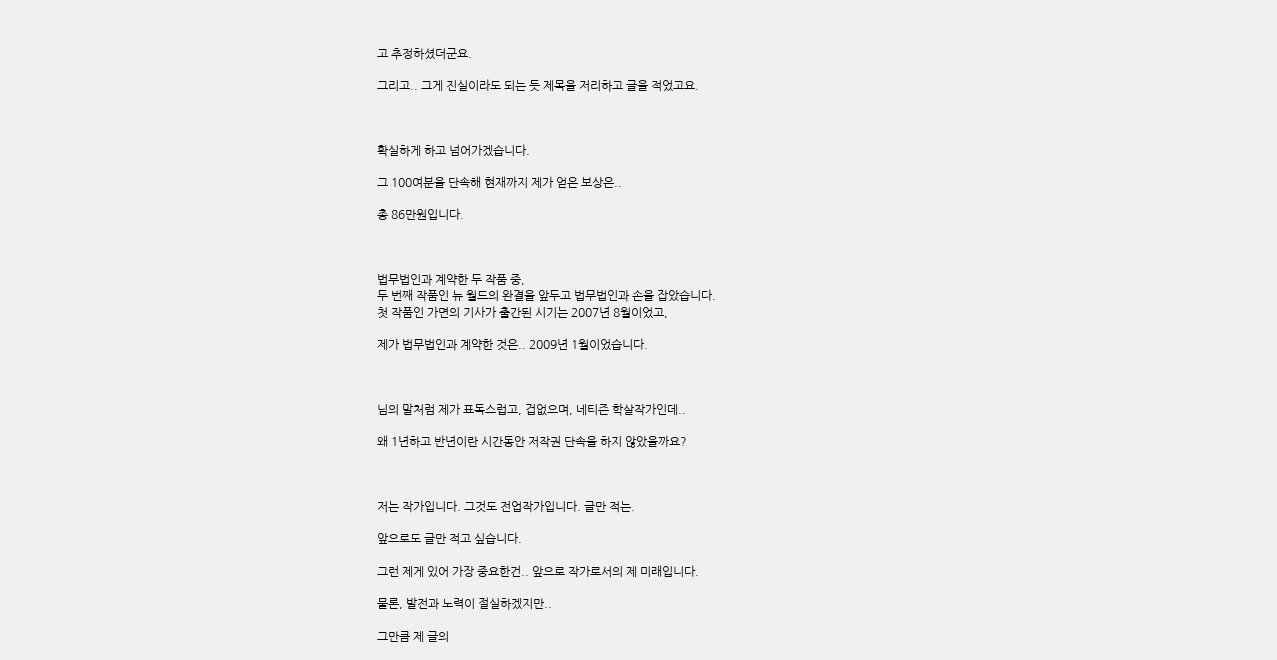고 추정하셨더군요.

그리고.. 그게 진실이라도 되는 듯 제목을 저리하고 글을 적었고요.



확실하게 하고 넘어가겠습니다.

그 100여분을 단속해 현재까지 제가 얻은 보상은..

총 86만원입니다.



법무법인과 계약한 두 작품 중,
두 번째 작품인 뉴 월드의 완결을 앞두고 법무법인과 손을 잡았습니다.
첫 작품인 가면의 기사가 출간된 시기는 2007년 8월이었고,

제가 법무법인과 계약한 것은.. 2009년 1월이었습니다.



님의 말처럼 제가 표독스럽고, 겁없으며, 네티즌 학살작가인데..

왜 1년하고 반년이란 시간동안 저작권 단속을 하지 않았을까요?



저는 작가입니다. 그것도 전업작가입니다. 글만 적는.

앞으로도 글만 적고 싶습니다.

그런 제게 있어 가장 중요한건.. 앞으로 작가로서의 제 미래입니다.

물론, 발전과 노력이 절실하겠지만..

그만큼 제 글의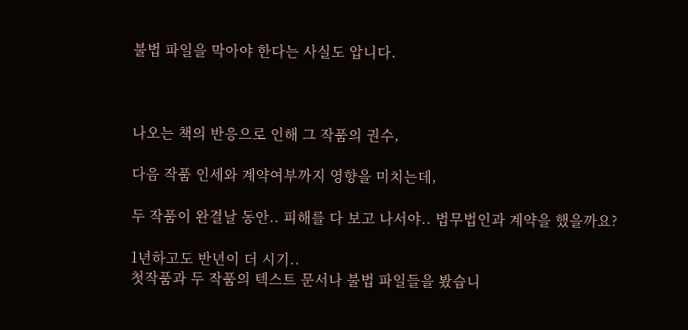불법 파일을 막아야 한다는 사실도 압니다.



나오는 책의 반응으로 인해 그 작품의 권수,

다음 작품 인세와 계약여부까지 영향을 미치는데,

두 작품이 완결날 동안.. 피해를 다 보고 나서야.. 법무법인과 계약을 했을까요?

1년하고도 반년이 더 시기..
첫작품과 두 작품의 텍스트 문서나 불법 파일들을 봤습니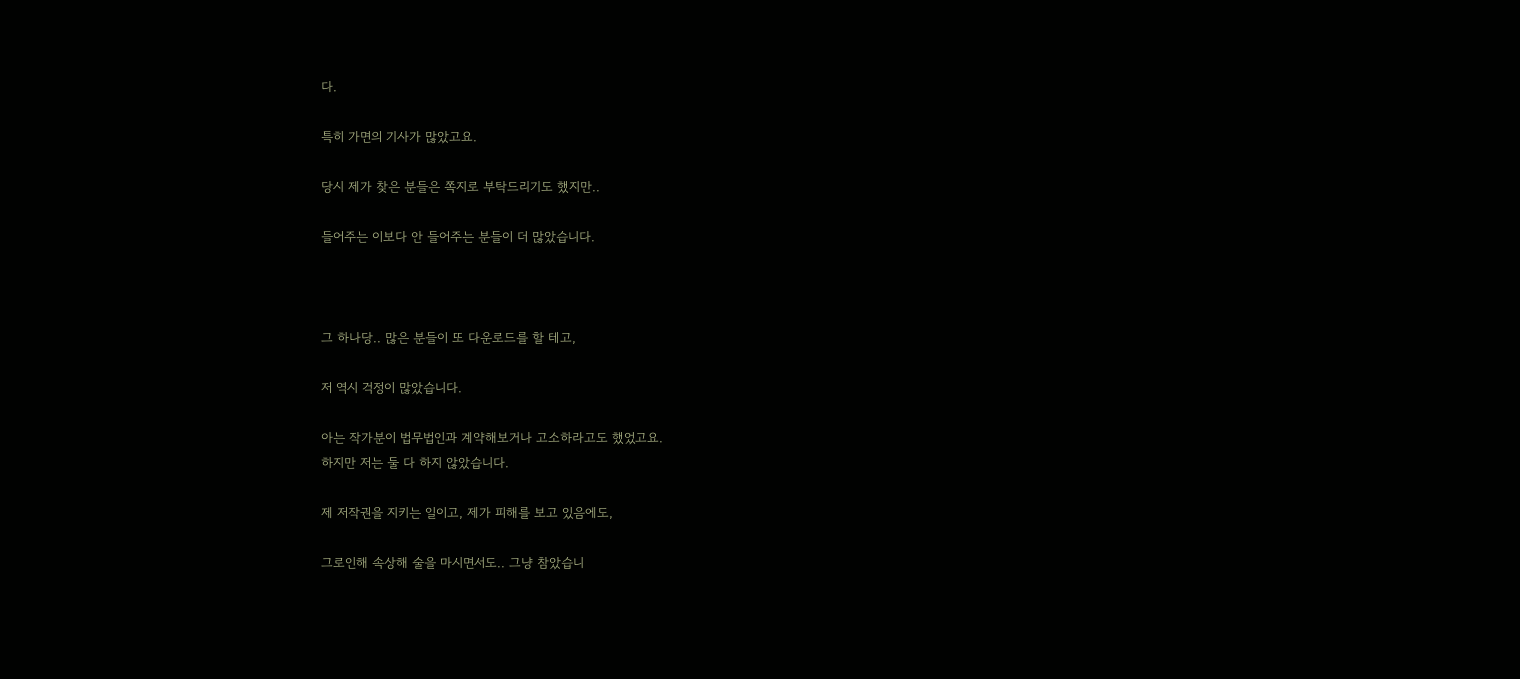다.

특히 가면의 기사가 많았고요.

당시 제가 찾은 분들은 쪽지로 부탁드리기도 했지만..

들어주는 이보다 안 들어주는 분들이 더 많았습니다.



그 하나당.. 많은 분들이 또 다운로드를 할 테고,

저 역시 걱정이 많았습니다.

아는 작가분이 법무법인과 계약해보거나 고소하라고도 했었고요.
하지만 저는 둘 다 하지 않았습니다.

제 저작권을 지키는 일이고, 제가 피해를 보고 있음에도,

그로인해 속상해 술을 마시면서도.. 그냥 참았습니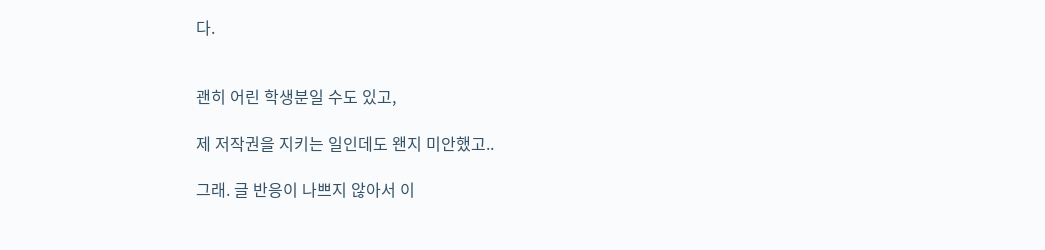다.


괜히 어린 학생분일 수도 있고,

제 저작권을 지키는 일인데도 왠지 미안했고..

그래. 글 반응이 나쁘지 않아서 이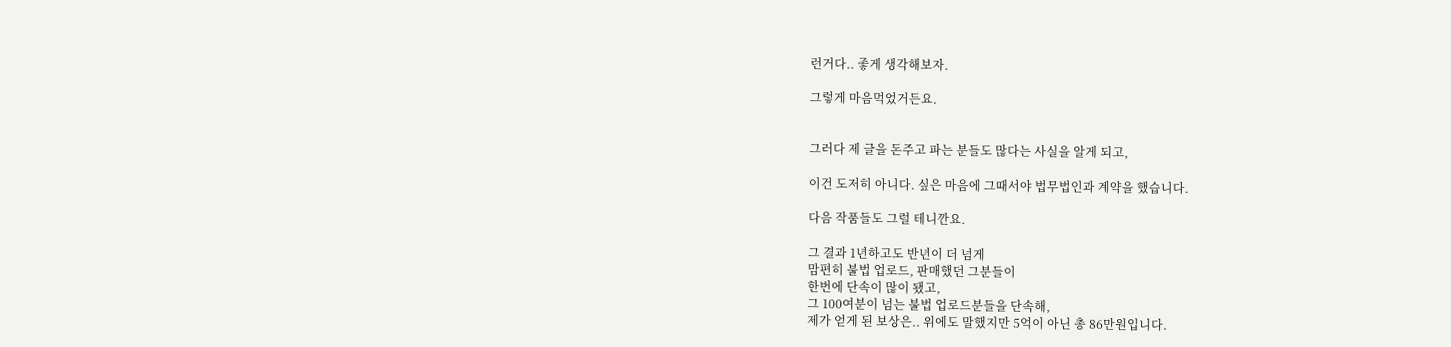런거다.. 좋게 생각해보자.

그렇게 마음먹었거든요.


그러다 제 글을 돈주고 파는 분들도 많다는 사실을 알게 되고,

이건 도저히 아니다. 싶은 마음에 그때서야 법무법인과 계약을 했습니다.

다음 작품들도 그럴 테니깐요.

그 결과 1년하고도 반년이 더 넘게
맘편히 불법 업로드, 판매했던 그분들이
한번에 단속이 많이 됐고,
그 100여분이 넘는 불법 업로드분들을 단속해,
제가 얻게 된 보상은.. 위에도 말했지만 5억이 아닌 총 86만원입니다.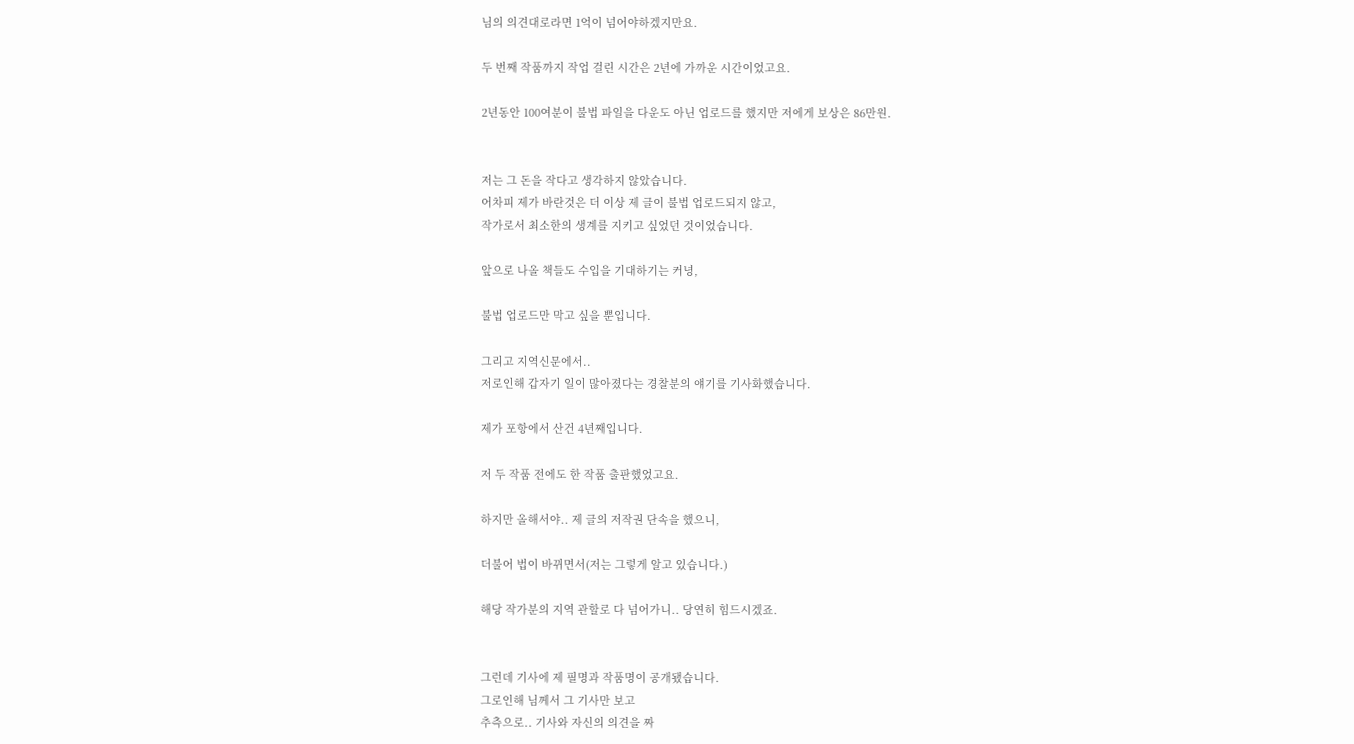님의 의견대로라면 1억이 넘어야하겠지만요.

두 번째 작품까지 작업 걸린 시간은 2년에 가까운 시간이었고요.

2년동안 100여분이 불법 파일을 다운도 아닌 업로드를 했지만 저에게 보상은 86만원.


저는 그 돈을 작다고 생각하지 않았습니다.
어차피 제가 바란것은 더 이상 제 글이 불법 업로드되지 않고,
작가로서 최소한의 생계를 지키고 싶었던 것이었습니다.

앞으로 나올 책들도 수입을 기대하기는 커녕,

불법 업로드만 막고 싶을 뿐입니다.

그리고 지역신문에서..
저로인해 갑자기 일이 많아졌다는 경찰분의 얘기를 기사화했습니다.

제가 포항에서 산건 4년째입니다.

저 두 작품 전에도 한 작품 출판했었고요.

하지만 올해서야.. 제 글의 저작권 단속을 했으니,

더불어 법이 바뀌면서(저는 그렇게 알고 있습니다.)

해당 작가분의 지역 관할로 다 넘어가니.. 당연히 힘드시겠죠.


그런데 기사에 제 필명과 작품명이 공개됐습니다.
그로인해 님께서 그 기사만 보고
추측으로.. 기사와 자신의 의견을 짜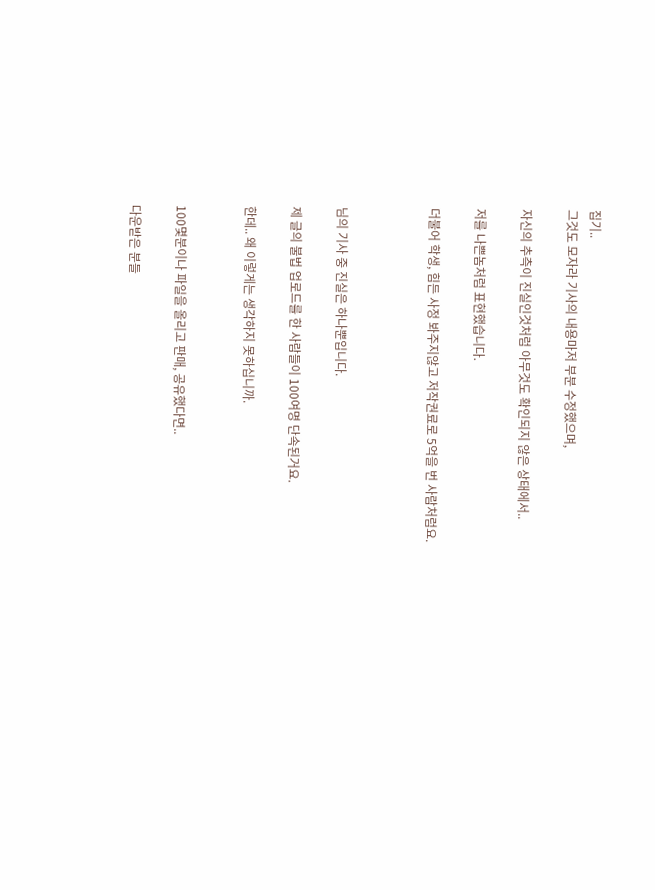집기..
그것도 모자라 기사의 내용마저 부분 수정했으며,

자신의 추측이 진실인것처럼 아무것도 확인되지 않은 상태에서..

저를 나쁜놈처럼 표현했습니다.

더불어 학생, 힘든 사정 봐주지않고 저작권료로 5억을 번 사람처럼요.



님의 기사 중 진실은 하나뿐입니다.

제 글의 불법 업로드를 한 사람들이 100여명 단속된거요.

한데.. 왜 이렇게는 생각하지 못하십니까.


100몇분이나 파일을 올리고 판매, 공유했다면..

다운받은 분들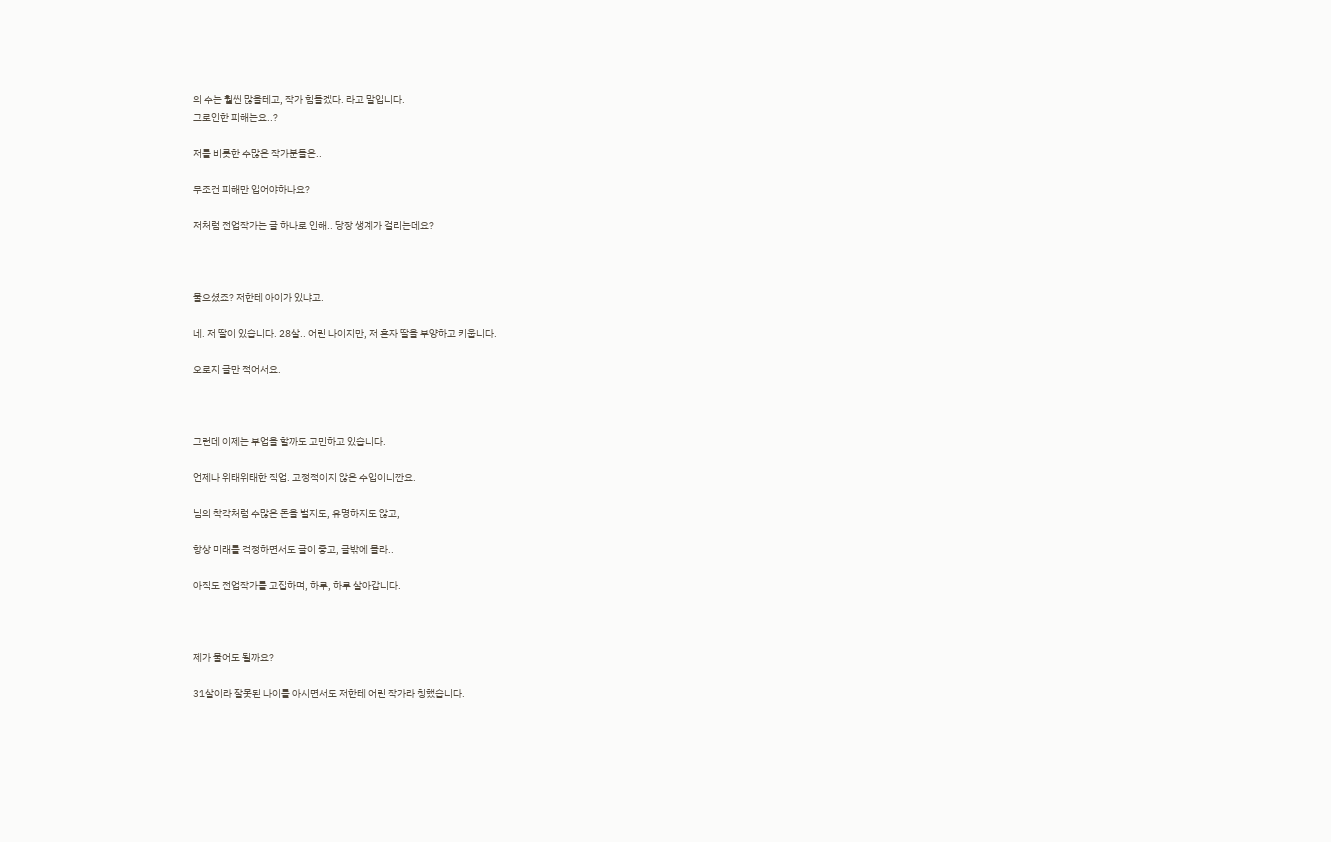의 수는 훨씬 많을테고, 작가 힘들겠다. 라고 말입니다.
그로인한 피해는요..?

저를 비롯한 수많은 작가분들은..

무조건 피해만 입어야하나요?

저처럼 전업작가는 글 하나로 인해.. 당장 생계가 걸리는데요?



물으셨죠? 저한테 아이가 있냐고.

네. 저 딸이 있습니다. 28살.. 어린 나이지만, 저 혼자 딸을 부양하고 키웁니다.

오로지 글만 적어서요.



그런데 이제는 부업을 할까도 고민하고 있습니다.

언제나 위태위태한 직업. 고정적이지 않은 수입이니깐요.

님의 착각처럼 수많은 돈을 벌지도, 유명하지도 않고,

항상 미래를 걱정하면서도 글이 좋고, 글밖에 몰라..

아직도 전업작가를 고집하며, 하루, 하루 살아갑니다.



제가 물어도 될까요?

31살이라 잘못된 나이를 아시면서도 저한테 어린 작가라 칭했습니다.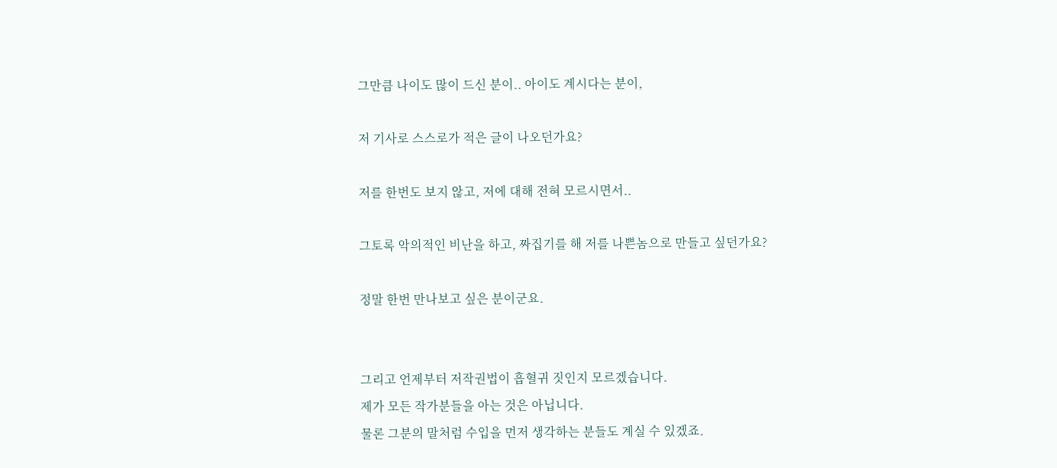그만큼 나이도 많이 드신 분이.. 아이도 계시다는 분이,

저 기사로 스스로가 적은 글이 나오던가요?

저를 한번도 보지 않고, 저에 대해 전혀 모르시면서..

그토록 악의적인 비난을 하고, 짜집기를 해 저를 나쁜놈으로 만들고 싶던가요?

정말 한번 만나보고 싶은 분이군요.


그리고 언제부터 저작권법이 흡혈귀 짓인지 모르겠습니다.
제가 모든 작가분들을 아는 것은 아닙니다.
물론 그분의 말처럼 수입을 먼저 생각하는 분들도 계실 수 있겠죠.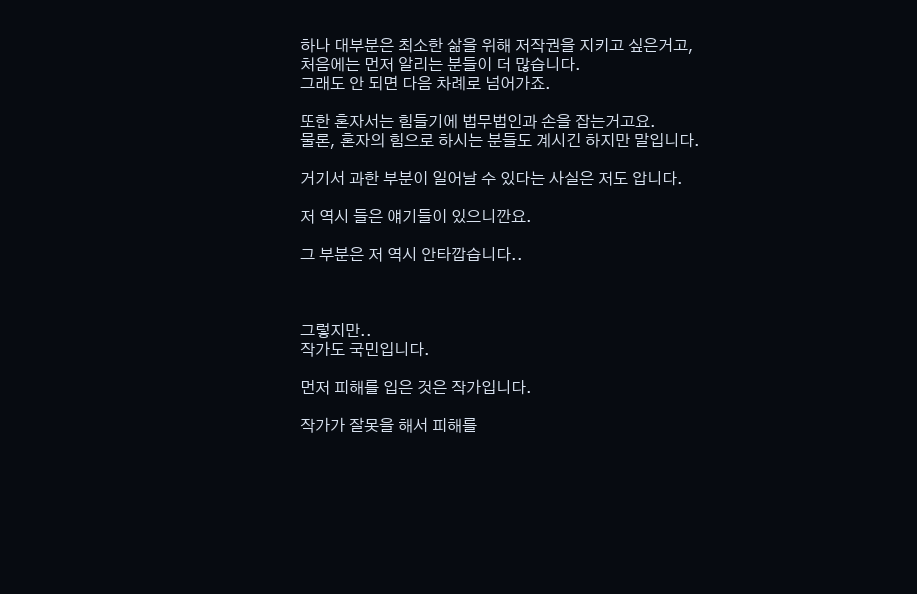하나 대부분은 최소한 삶을 위해 저작권을 지키고 싶은거고,
처음에는 먼저 알리는 분들이 더 많습니다.
그래도 안 되면 다음 차례로 넘어가죠.

또한 혼자서는 힘들기에 법무법인과 손을 잡는거고요.
물론, 혼자의 힘으로 하시는 분들도 계시긴 하지만 말입니다.

거기서 과한 부분이 일어날 수 있다는 사실은 저도 압니다.

저 역시 들은 얘기들이 있으니깐요.

그 부분은 저 역시 안타깝습니다..



그렇지만..
작가도 국민입니다.

먼저 피해를 입은 것은 작가입니다.

작가가 잘못을 해서 피해를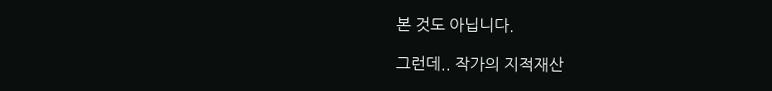본 것도 아닙니다.

그런데.. 작가의 지적재산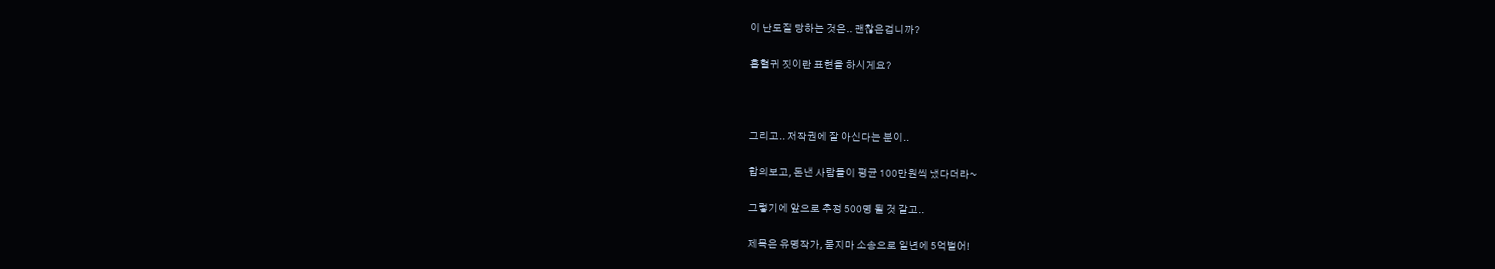이 난도질 당하는 것은.. 괜찮은겁니까?

흡혈귀 짓이란 표현을 하시게요?



그리고.. 저작권에 잘 아신다는 분이..

합의보고, 돈낸 사람들이 평균 100만원씩 냈다더라~

그렇기에 앞으로 추정 500명 될 것 같고..

제목은 유명작가, 묻지마 소송으로 일년에 5억벌어!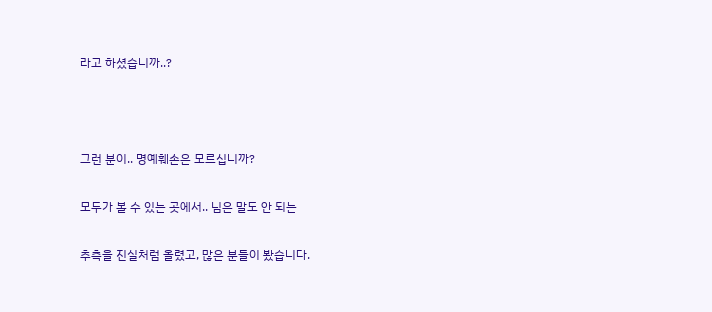라고 하셨습니까..?



그런 분이.. 명예훼손은 모르십니까?

모두가 볼 수 있는 곳에서.. 님은 말도 안 되는

추측을 진실처럼 올렸고, 많은 분들이 봤습니다.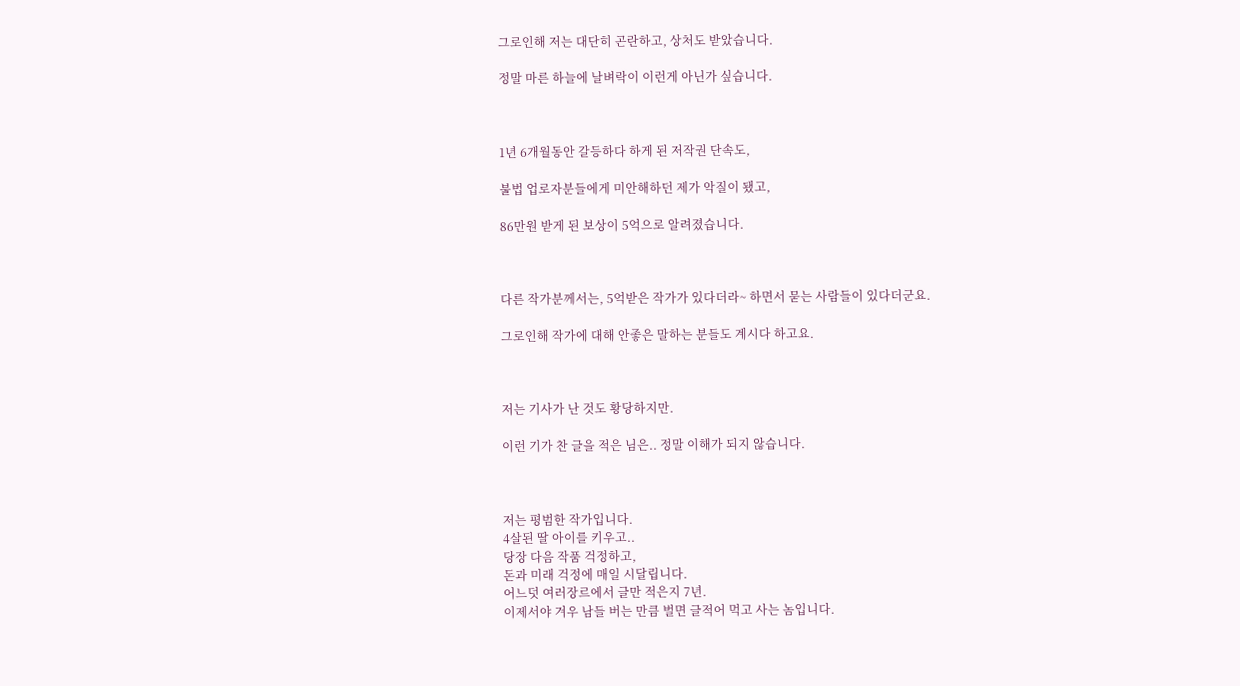그로인해 저는 대단히 곤란하고, 상처도 받았습니다.

정말 마른 하늘에 날벼락이 이런게 아닌가 싶습니다.



1년 6개월동안 갈등하다 하게 된 저작권 단속도,

불법 업로자분들에게 미안해하던 제가 악질이 됐고,

86만원 받게 된 보상이 5억으로 알려졌습니다.



다른 작가분께서는, 5억받은 작가가 있다더라~ 하면서 묻는 사람들이 있다더군요.

그로인해 작가에 대해 안좋은 말하는 분들도 계시다 하고요.



저는 기사가 난 것도 황당하지만.

이런 기가 찬 글을 적은 님은.. 정말 이해가 되지 않습니다.



저는 평범한 작가입니다.
4살된 딸 아이를 키우고..
당장 다음 작품 걱정하고,
돈과 미래 걱정에 매일 시달립니다.
어느덧 여러장르에서 글만 적은지 7년.
이제서야 겨우 남들 버는 만큼 벌면 글적어 먹고 사는 놈입니다.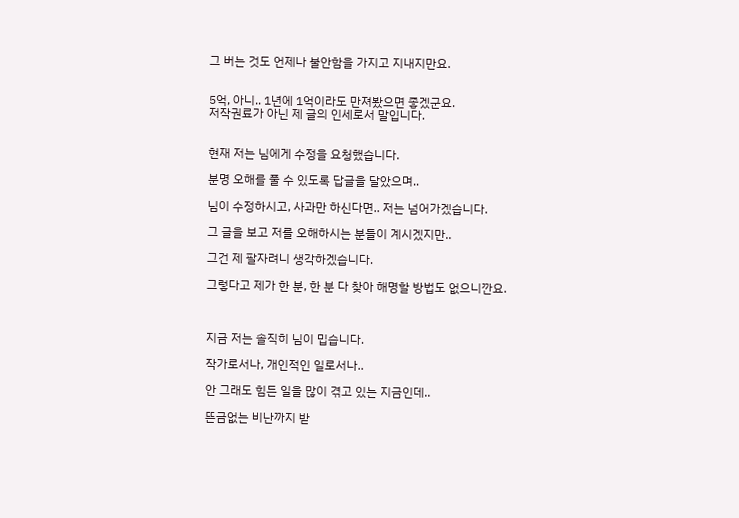그 버는 것도 언제나 불안함을 가지고 지내지만요.


5억, 아니.. 1년에 1억이라도 만져봤으면 좋겠군요.
저작권료가 아닌 제 글의 인세로서 말입니다.


현재 저는 님에게 수정을 요청했습니다.

분명 오해를 풀 수 있도록 답글을 달았으며..

님이 수정하시고, 사과만 하신다면.. 저는 넘어가겠습니다.

그 글을 보고 저를 오해하시는 분들이 계시겠지만..

그건 제 팔자려니 생각하겠습니다.

그렇다고 제가 한 분, 한 분 다 찾아 해명할 방법도 없으니깐요.



지금 저는 솔직히 님이 밉습니다.

작가로서나, 개인적인 일로서나..

안 그래도 힘든 일을 많이 겪고 있는 지금인데..

뜬금없는 비난까지 받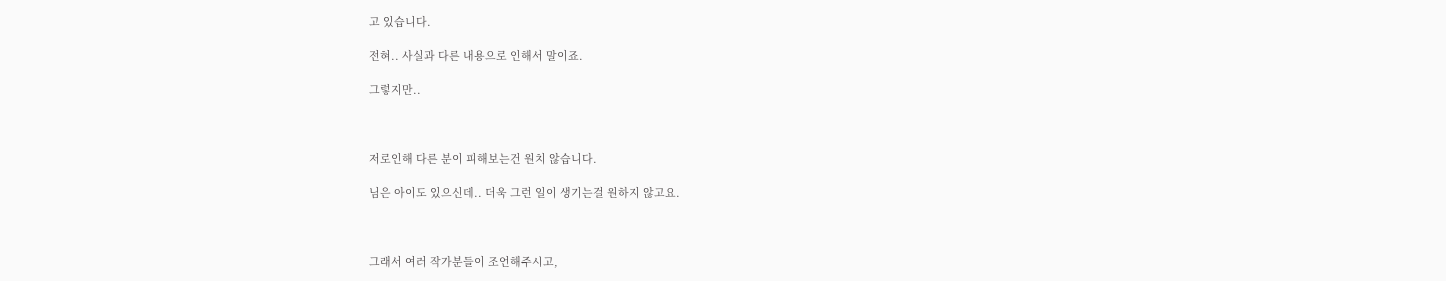고 있습니다.

전혀.. 사실과 다른 내용으로 인해서 말이죠.

그렇지만..



저로인해 다른 분이 피해보는건 원치 않습니다.

님은 아이도 있으신데.. 더욱 그런 일이 생기는걸 원하지 않고요.



그래서 여러 작가분들이 조언해주시고,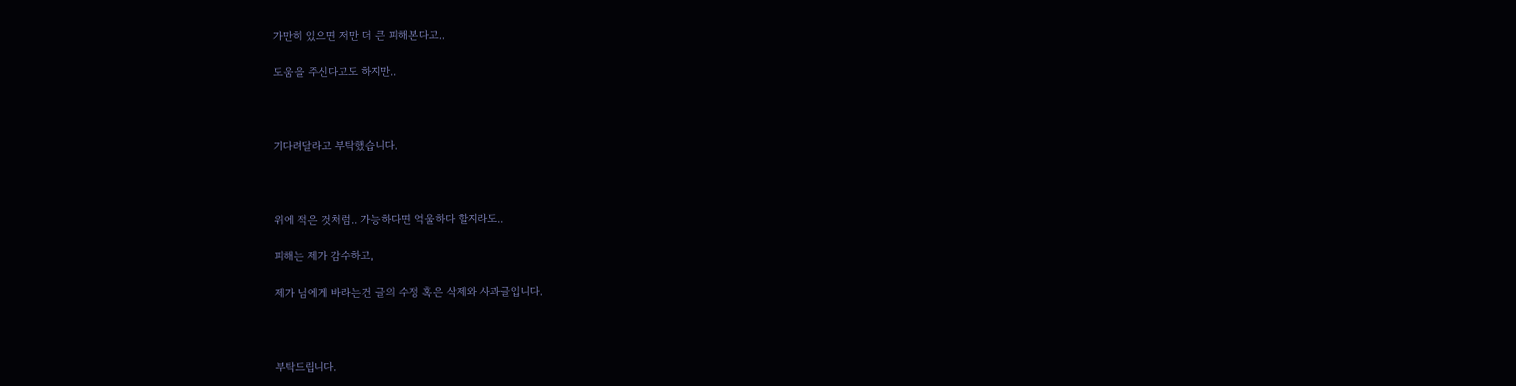가만히 있으면 저만 더 큰 피해본다고..

도움을 주신다고도 하지만..



기다려달라고 부탁했습니다.



위에 적은 것처럼.. 가능하다면 억울하다 할지라도..

피해는 제가 감수하고,

제가 님에게 바라는건 글의 수정 혹은 삭제와 사과글입니다.



부탁드립니다.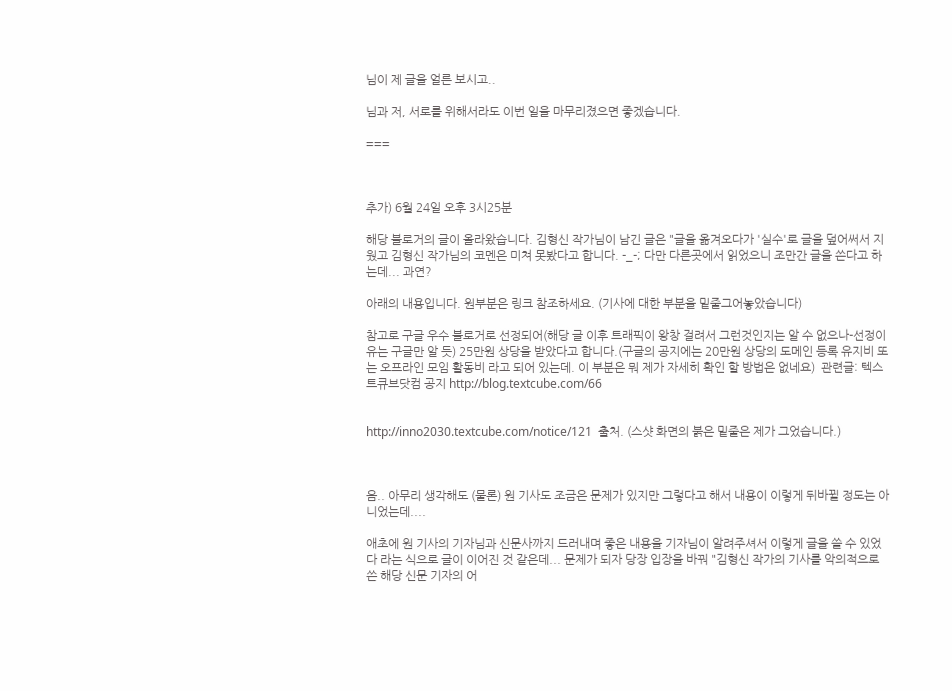님이 제 글을 얼른 보시고..

님과 저, 서로를 위해서라도 이번 일을 마무리졌으면 좋겠습니다.

===



추가) 6월 24일 오후 3시25분

해당 블로거의 글이 올라왔습니다. 김형신 작가님이 남긴 글은 "글을 옮겨오다가 '실수'로 글을 덮어써서 지웠고 김형신 작가님의 코멘은 미쳐 못봤다고 합니다. -_-; 다만 다른곳에서 읽었으니 조만간 글을 쓴다고 하는데... 과연?

아래의 내용입니다. 원부분은 링크 참조하세요. (기사에 대한 부분을 밑줄그어놓았습니다)

참고로 구글 우수 블로거로 선정되어(해당 글 이후 트래픽이 왕창 걸려서 그런것인지는 알 수 없으나-선정이유는 구글만 알 듯) 25만원 상당을 받았다고 합니다.(구글의 공지에는 20만원 상당의 도메인 등록 유지비 또는 오프라인 모임 활동비 라고 되어 있는데. 이 부분은 뭐 제가 자세히 확인 할 방법은 없네요)  관련글: 텍스트큐브닷컴 공지 http://blog.textcube.com/66


http://inno2030.textcube.com/notice/121  출처. (스샷 화면의 붉은 밑줄은 제가 그었습니다.)



음.. 아무리 생각해도 (물론) 원 기사도 조금은 문제가 있지만 그렇다고 해서 내용이 이렇게 뒤바뀔 정도는 아니었는데....

애초에 원 기사의 기자님과 신문사까지 드러내며 좋은 내용을 기자님이 알려주셔서 이렇게 글을 쓸 수 있었다 라는 식으로 글이 이어진 것 같은데... 문제가 되자 당장 입장을 바꿔 "김형신 작가의 기사를 악의적으로 쓴 해당 신문 기자의 어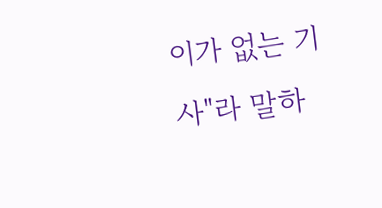이가 없는 기사"라 말하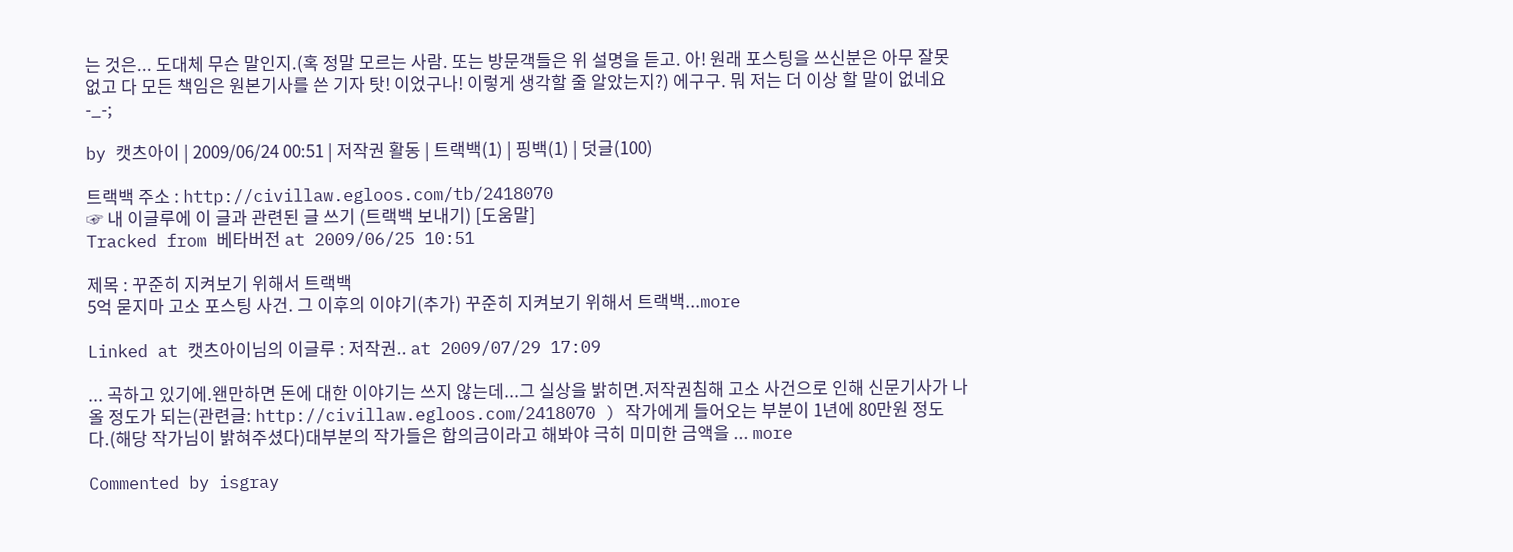는 것은... 도대체 무슨 말인지.(혹 정말 모르는 사람. 또는 방문객들은 위 설명을 듣고. 아! 원래 포스팅을 쓰신분은 아무 잘못 없고 다 모든 책임은 원본기사를 쓴 기자 탓! 이었구나! 이렇게 생각할 줄 알았는지?) 에구구. 뭐 저는 더 이상 할 말이 없네요 -_-;

by 캣츠아이 | 2009/06/24 00:51 | 저작권 활동 | 트랙백(1) | 핑백(1) | 덧글(100)

트랙백 주소 : http://civillaw.egloos.com/tb/2418070
☞ 내 이글루에 이 글과 관련된 글 쓰기 (트랙백 보내기) [도움말]
Tracked from 베타버전 at 2009/06/25 10:51

제목 : 꾸준히 지켜보기 위해서 트랙백
5억 묻지마 고소 포스팅 사건. 그 이후의 이야기(추가) 꾸준히 지켜보기 위해서 트랙백...more

Linked at 캣츠아이님의 이글루 : 저작권.. at 2009/07/29 17:09

... 곡하고 있기에.왠만하면 돈에 대한 이야기는 쓰지 않는데...그 실상을 밝히면.저작권침해 고소 사건으로 인해 신문기사가 나올 정도가 되는(관련글: http://civillaw.egloos.com/2418070 ) 작가에게 들어오는 부분이 1년에 80만원 정도다.(해당 작가님이 밝혀주셨다)대부분의 작가들은 합의금이라고 해봐야 극히 미미한 금액을 ... more

Commented by isgray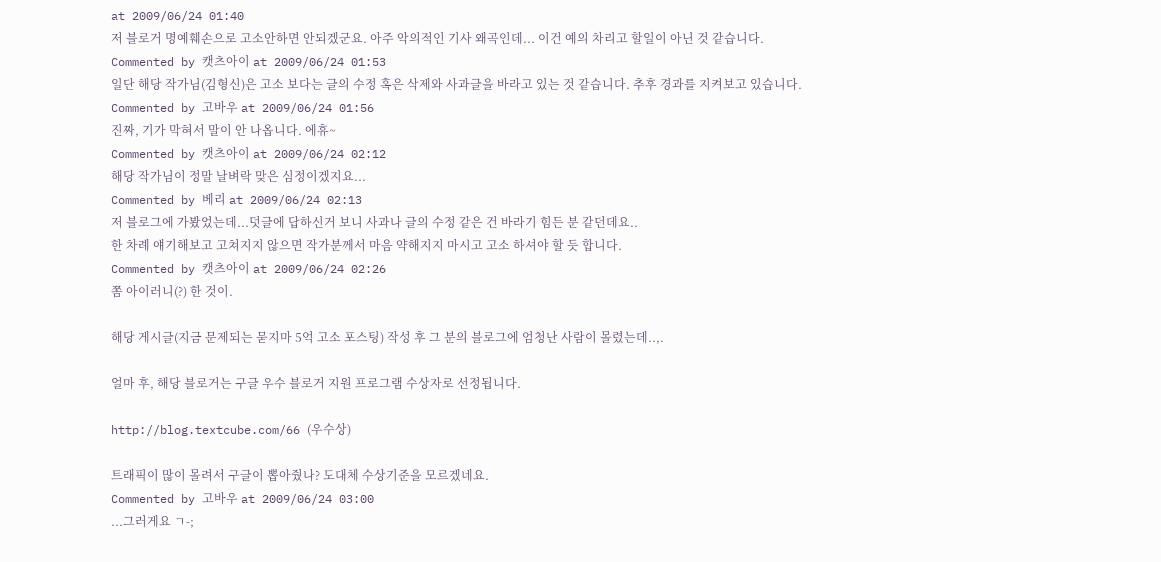at 2009/06/24 01:40
저 블로거 명예훼손으로 고소안하면 안되겠군요. 아주 악의적인 기사 왜곡인데... 이건 예의 차리고 할일이 아닌 것 같습니다.
Commented by 캣츠아이 at 2009/06/24 01:53
일단 해당 작가님(김형신)은 고소 보다는 글의 수정 혹은 삭제와 사과글을 바라고 있는 것 같습니다. 추후 경과를 지켜보고 있습니다.
Commented by 고바우 at 2009/06/24 01:56
진짜, 기가 막혀서 말이 안 나옵니다. 에휴~
Commented by 캣츠아이 at 2009/06/24 02:12
해당 작가님이 정말 날벼락 맞은 심정이겠지요...
Commented by 베리 at 2009/06/24 02:13
저 블로그에 가봤었는데...덧글에 답하신거 보니 사과나 글의 수정 같은 건 바라기 힘든 분 같던데요..
한 차례 얘기해보고 고쳐지지 않으면 작가분께서 마음 약해지지 마시고 고소 하셔야 할 듯 합니다.
Commented by 캣츠아이 at 2009/06/24 02:26
쫌 아이러니(?) 한 것이.

해당 게시글(지금 문제되는 묻지마 5억 고소 포스팅) 작성 후 그 분의 블로그에 엄청난 사람이 몰렸는데..,.

얼마 후, 해당 블로거는 구글 우수 블로거 지원 프로그램 수상자로 선정됩니다.

http://blog.textcube.com/66 (우수상)

트래픽이 많이 몰려서 구글이 뽑아줬나? 도대체 수상기준을 모르겠네요.
Commented by 고바우 at 2009/06/24 03:00
...그러게요 ㄱ-;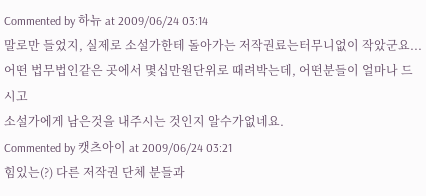Commented by 하뉴 at 2009/06/24 03:14
말로만 들었지, 실제로 소설가한테 돌아가는 저작권료는터무니없이 작았군요...
어떤 법무법인같은 곳에서 몇십만원단위로 때려박는데, 어떤분들이 얼마나 드시고
소설가에게 남은것을 내주시는 것인지 알수가없네요.
Commented by 캣츠아이 at 2009/06/24 03:21
힘있는(?) 다른 저작권 단체 분들과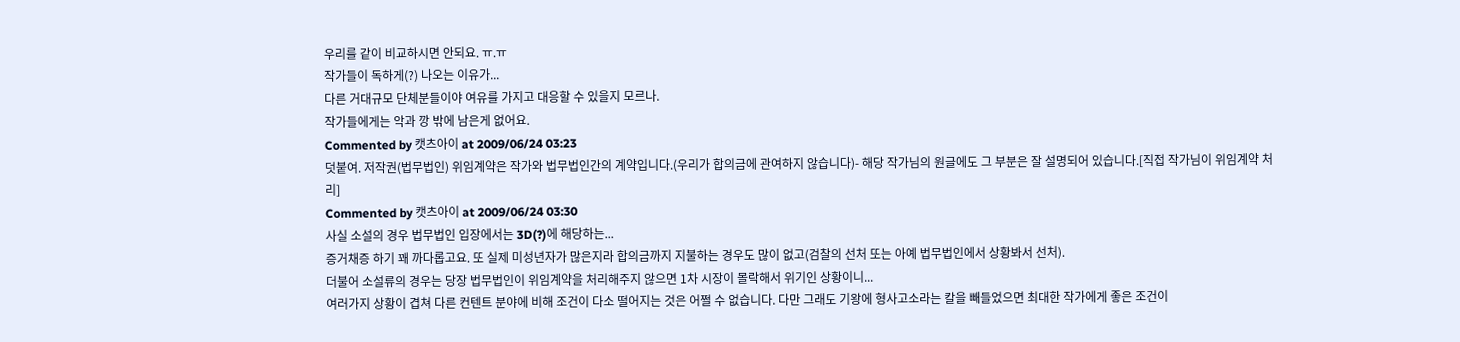우리를 같이 비교하시면 안되요. ㅠ.ㅠ
작가들이 독하게(?) 나오는 이유가...
다른 거대규모 단체분들이야 여유를 가지고 대응할 수 있을지 모르나.
작가들에게는 악과 깡 밖에 남은게 없어요.
Commented by 캣츠아이 at 2009/06/24 03:23
덧붙여. 저작권(법무법인) 위임계약은 작가와 법무법인간의 계약입니다.(우리가 합의금에 관여하지 않습니다)- 해당 작가님의 원글에도 그 부분은 잘 설명되어 있습니다.[직접 작가님이 위임계약 처리]
Commented by 캣츠아이 at 2009/06/24 03:30
사실 소설의 경우 법무법인 입장에서는 3D(?)에 해당하는...
증거채증 하기 꽤 까다롭고요. 또 실제 미성년자가 많은지라 합의금까지 지불하는 경우도 많이 없고(검찰의 선처 또는 아예 법무법인에서 상황봐서 선처).
더불어 소설류의 경우는 당장 법무법인이 위임계약을 처리해주지 않으면 1차 시장이 몰락해서 위기인 상황이니...
여러가지 상황이 겹쳐 다른 컨텐트 분야에 비해 조건이 다소 떨어지는 것은 어쩔 수 없습니다. 다만 그래도 기왕에 형사고소라는 칼을 빼들었으면 최대한 작가에게 좋은 조건이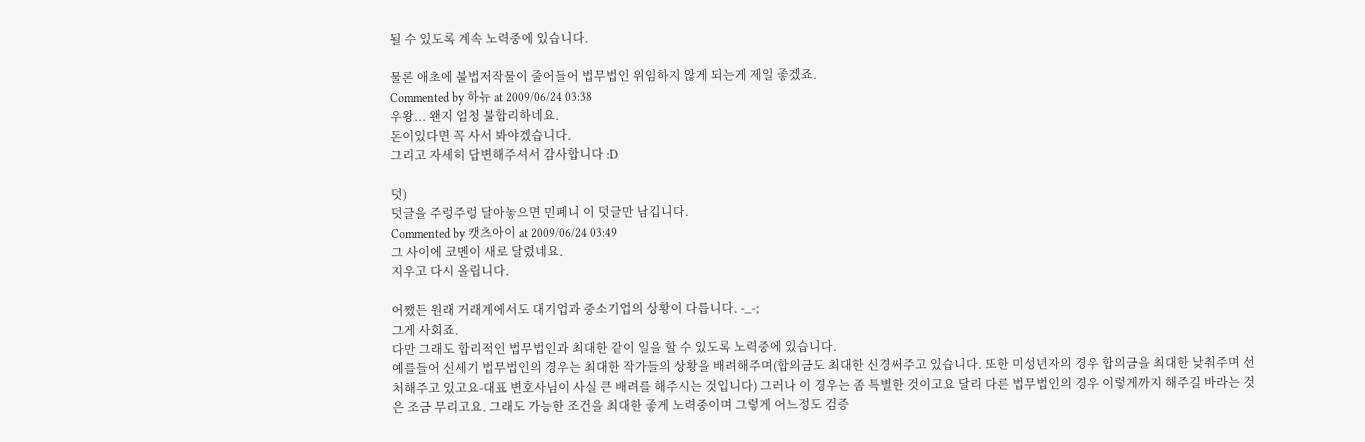될 수 있도록 계속 노력중에 있습니다.

물론 애초에 불법저작물이 줄어들어 법무법인 위임하지 않게 되는게 제일 좋겠죠.
Commented by 하뉴 at 2009/06/24 03:38
우왕... 왠지 엄청 불합리하네요.
돈이있다면 꼭 사서 봐야겠습니다.
그리고 자세히 답변해주셔서 감사합니다 :D

덧)
덧글을 주렁주렁 달아놓으면 민폐니 이 덧글만 남깁니다.
Commented by 캣츠아이 at 2009/06/24 03:49
그 사이에 코멘이 새로 달렸네요.
지우고 다시 올립니다.

어쨌든 원래 거래계에서도 대기업과 중소기업의 상황이 다릅니다. -_-;
그게 사회죠.
다만 그래도 합리적인 법무법인과 최대한 같이 일을 할 수 있도록 노력중에 있습니다.
예를들어 신세기 법무법인의 경우는 최대한 작가들의 상황을 배려해주며(합의금도 최대한 신경써주고 있습니다. 또한 미성년자의 경우 합의금을 최대한 낮춰주며 선처해주고 있고요-대표 변호사님이 사실 큰 배려를 해주시는 것입니다) 그러나 이 경우는 좀 특별한 것이고요 달리 다른 법무법인의 경우 이렇게까지 해주길 바라는 것은 조금 무리고요. 그래도 가능한 조건을 최대한 좋게 노력중이며 그렇게 어느정도 검증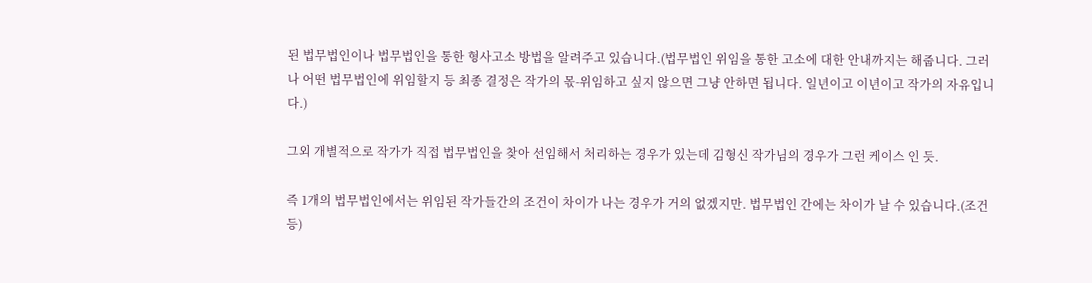된 법무법인이나 법무법인을 통한 형사고소 방법을 알려주고 있습니다.(법무법인 위임을 통한 고소에 대한 안내까지는 해줍니다. 그러나 어떤 법무법인에 위임할지 등 최종 결정은 작가의 몫-위임하고 싶지 않으면 그냥 안하면 됩니다. 일년이고 이년이고 작가의 자유입니다.)

그외 개별적으로 작가가 직접 법무법인을 찾아 선임해서 처리하는 경우가 있는데 김형신 작가님의 경우가 그런 케이스 인 듯.

즉 1개의 법무법인에서는 위임된 작가들간의 조건이 차이가 나는 경우가 거의 없겠지만. 법무법인 간에는 차이가 날 수 있습니다.(조건등)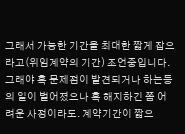그래서 가능한 기간을 최대한 짧게 잡으라고(위임계약의 기간) 조언중입니다. 그래야 혹 문제점이 발견되거나 하는등의 일이 벌어졌으나 혹 해지하긴 쫌 어려운 사정이라도. 계약기간이 짧으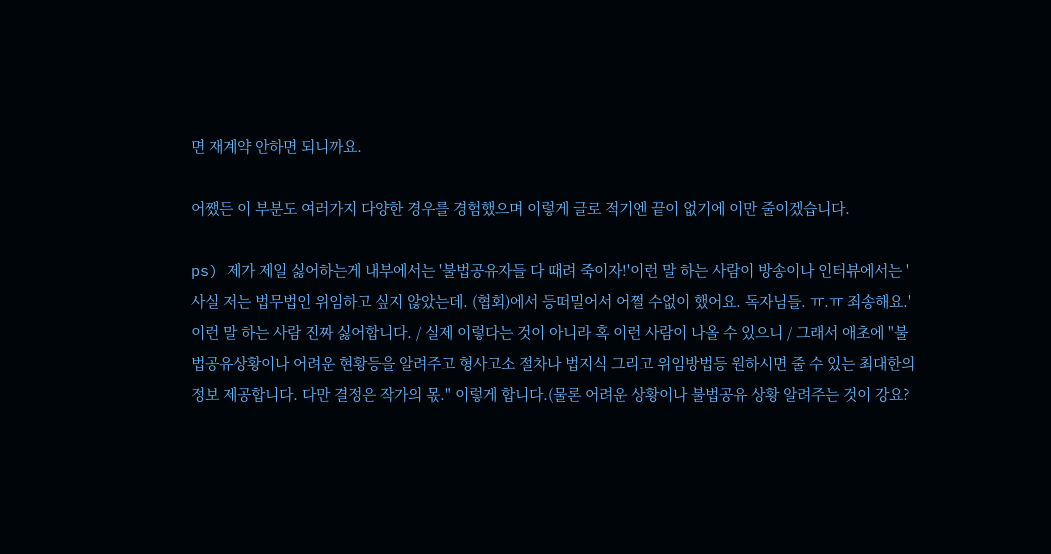면 재계약 안하면 되니까요.

어쨌든 이 부분도 여러가지 다양한 경우를 경험했으며 이렇게 글로 적기엔 끝이 없기에 이만 줄이겠습니다.

ps) 제가 제일 싫어하는게 내부에서는 '불법공유자들 다 때려 죽이자!'이런 말 하는 사람이 방송이나 인터뷰에서는 '사실 저는 법무법인 위임하고 싶지 않았는데. (협회)에서 등떠밀어서 어쩔 수없이 했어요. 독자님들. ㅠ.ㅠ 죄송해요.' 이런 말 하는 사람 진짜 싫어합니다. / 실제 이렇다는 것이 아니라 혹 이런 사람이 나올 수 있으니 / 그래서 애초에 "불법공유상황이나 어려운 현황등을 알려주고 형사고소 절차나 법지식 그리고 위임방법등 원하시면 줄 수 있는 최대한의 정보 제공합니다. 다만 결정은 작가의 몫." 이렇게 합니다.(물론 어려운 상황이나 불법공유 상황 알려주는 것이 강요?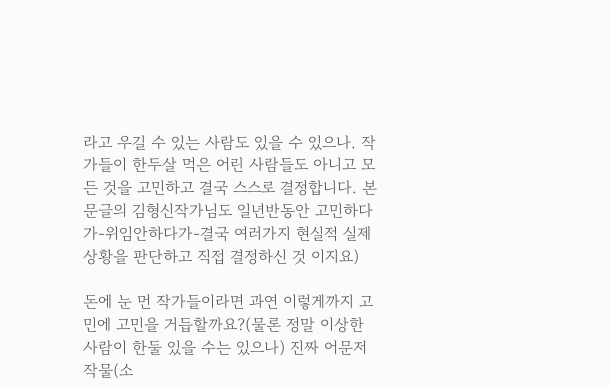라고 우길 수 있는 사람도 있을 수 있으나. 작가들이 한두살 먹은 어린 사람들도 아니고 모든 것을 고민하고 결국 스스로 결정합니다. 본문글의 김형신작가님도 일년반동안 고민하다가-위임안하다가-결국 여러가지 현실적 실제 상황을 판단하고 직접 결정하신 것 이지요)

돈에 눈 먼 작가들이라면 과연 이렇게까지 고민에 고민을 거듭할까요?(물론 정말 이상한 사람이 한둘 있을 수는 있으나) 진짜 어문저작물(소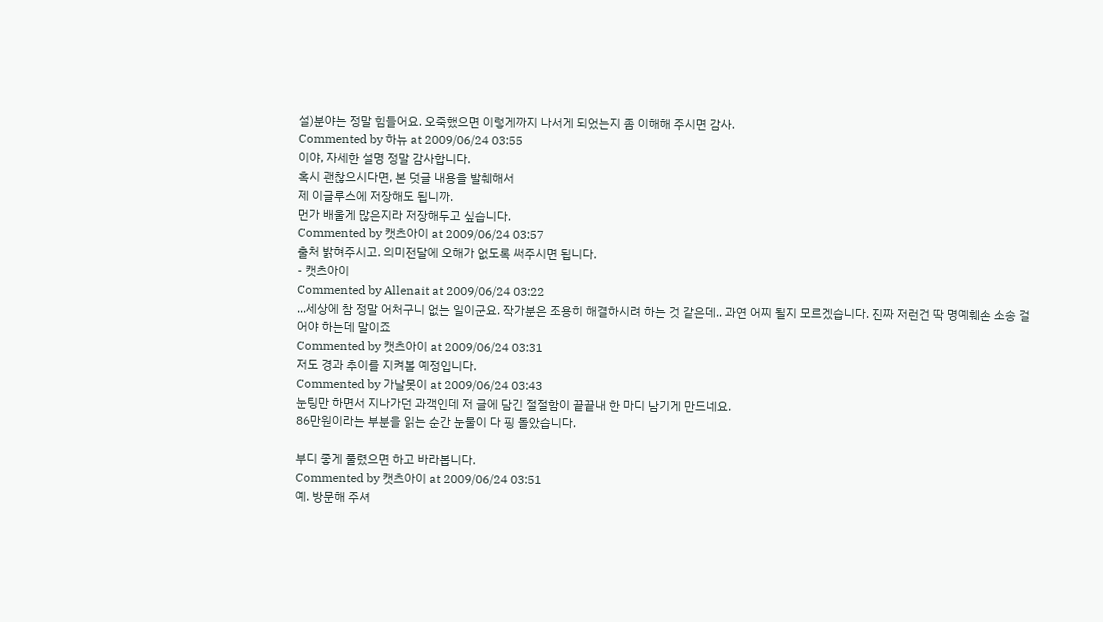설)분야는 정말 힘들어요. 오죽했으면 이렇게까지 나서게 되었는지 좀 이해해 주시면 감사.
Commented by 하뉴 at 2009/06/24 03:55
이야, 자세한 설명 정말 감사합니다.
혹시 괜찮으시다면, 본 덧글 내용을 발췌해서
제 이글루스에 저장해도 됩니까.
먼가 배울게 많은지라 저장해두고 싶습니다.
Commented by 캣츠아이 at 2009/06/24 03:57
출처 밝혀주시고. 의미전달에 오해가 없도록 써주시면 됩니다.
- 캣츠아이
Commented by Allenait at 2009/06/24 03:22
...세상에 참 정말 어처구니 없는 일이군요. 작가분은 조용히 해결하시려 하는 것 같은데.. 과연 어찌 될지 모르겠습니다. 진짜 저런건 딱 명예훼손 소송 걸어야 하는데 말이죠
Commented by 캣츠아이 at 2009/06/24 03:31
저도 경과 추이를 지켜볼 예정입니다.
Commented by 가날못이 at 2009/06/24 03:43
눈팅만 하면서 지나가던 과객인데 저 글에 담긴 절절함이 끝끝내 한 마디 남기게 만드네요.
86만원이라는 부분을 읽는 순간 눈물이 다 핑 돌았습니다.

부디 좋게 풀렸으면 하고 바라봅니다.
Commented by 캣츠아이 at 2009/06/24 03:51
예. 방문해 주셔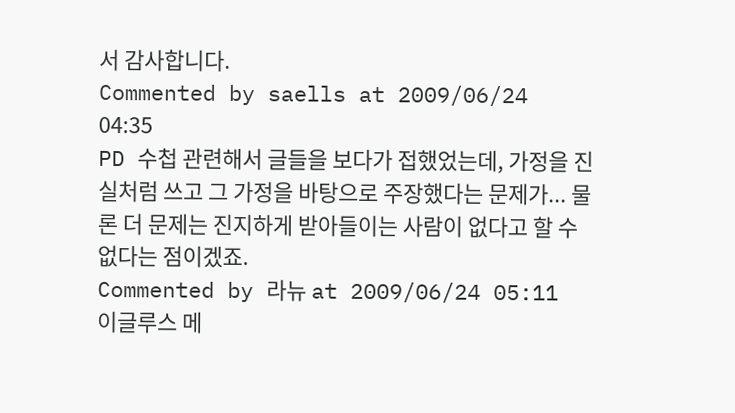서 감사합니다.
Commented by saells at 2009/06/24 04:35
PD 수첩 관련해서 글들을 보다가 접했었는데, 가정을 진실처럼 쓰고 그 가정을 바탕으로 주장했다는 문제가... 물론 더 문제는 진지하게 받아들이는 사람이 없다고 할 수 없다는 점이겠죠.
Commented by 라뉴 at 2009/06/24 05:11
이글루스 메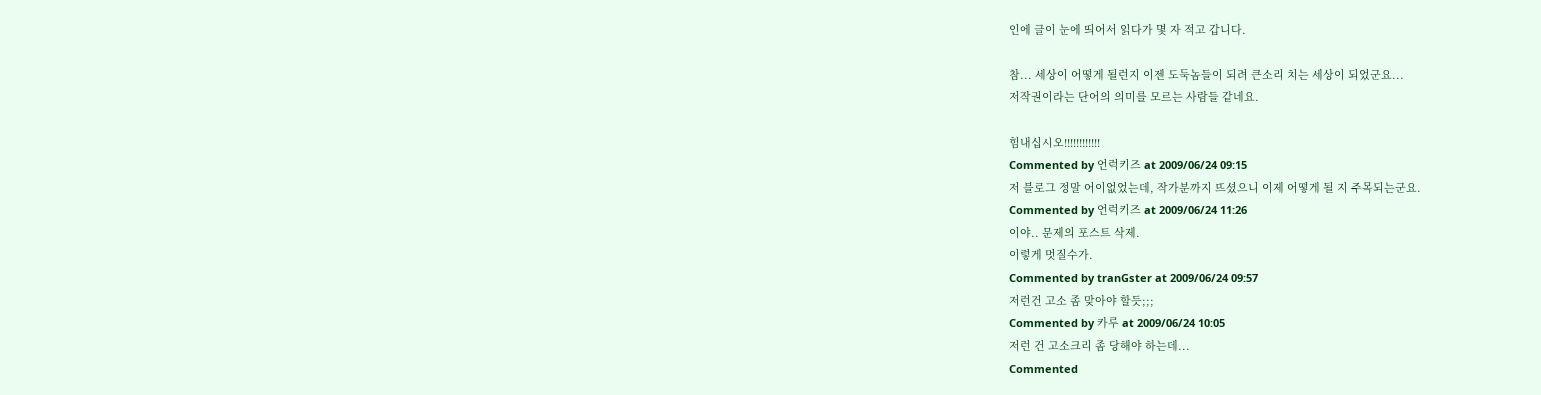인에 글이 눈에 띄어서 읽다가 몇 자 적고 갑니다.

참... 세상이 어떻게 될런지 이젠 도둑놈들이 되려 큰소리 치는 세상이 되었군요...
저작권이라는 단어의 의미를 모르는 사람들 같네요.

힘내십시오!!!!!!!!!!!!
Commented by 언럭키즈 at 2009/06/24 09:15
저 블로그 정말 어이없었는데, 작가분까지 뜨셨으니 이제 어떻게 될 지 주목되는군요.
Commented by 언럭키즈 at 2009/06/24 11:26
이야.. 문제의 포스트 삭제.
이렇게 멋질수가.
Commented by tranGster at 2009/06/24 09:57
저런건 고소 좀 맞아야 할듯;;;
Commented by 카루 at 2009/06/24 10:05
저런 건 고소크리 좀 당해야 하는데...
Commented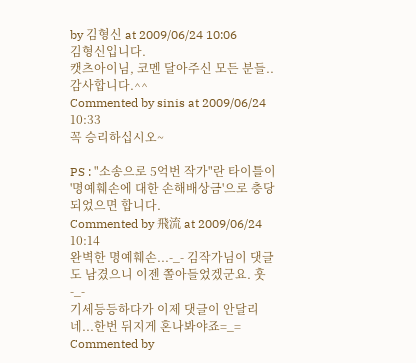by 김형신 at 2009/06/24 10:06
김형신입니다.
캣츠아이님, 코멘 달아주신 모든 분들.. 감사합니다.^^
Commented by sinis at 2009/06/24 10:33
꼭 승리하십시오~

PS : "소송으로 5억번 작가"란 타이틀이 '명예훼손에 대한 손해배상금'으로 충당되었으면 합니다.
Commented by 飛流 at 2009/06/24 10:14
완벽한 명예훼손...-_- 김작가님이 댓글도 남겼으니 이젠 쫄아들었겠군요. 훗-_-
기세등등하다가 이제 댓글이 안달리네...한번 뒤지게 혼나봐야죠=_=
Commented by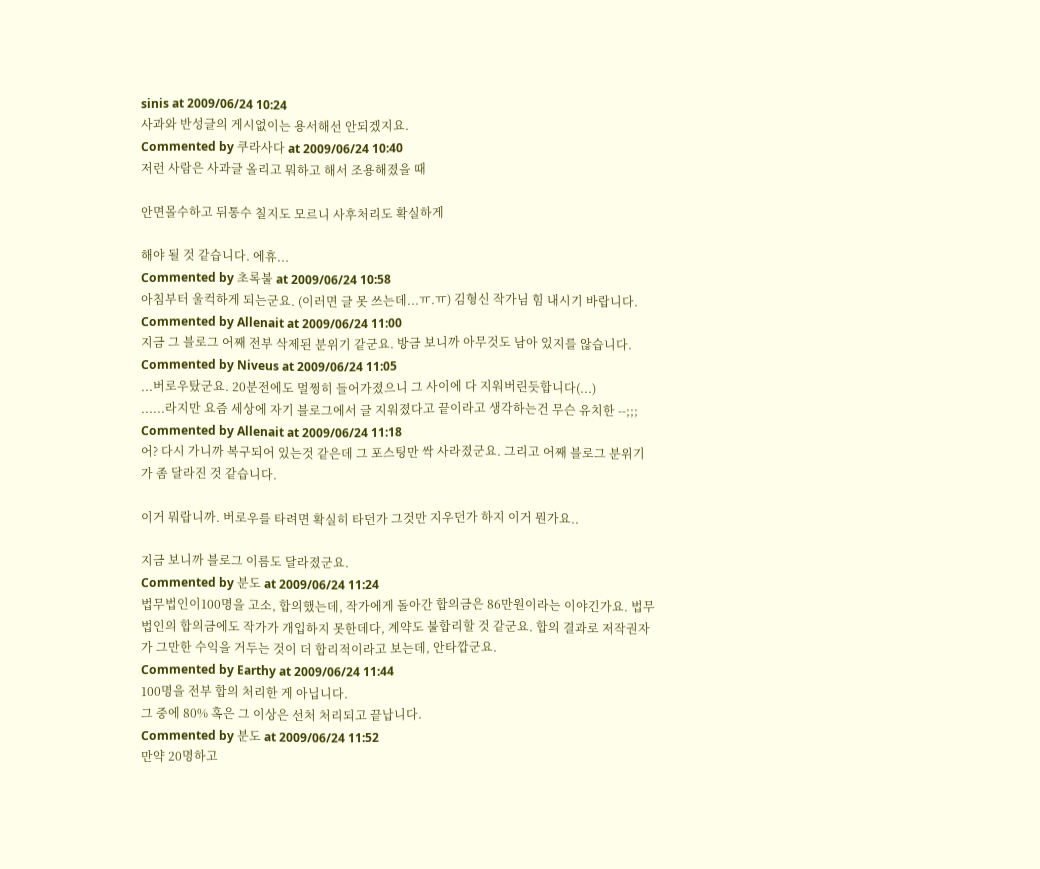sinis at 2009/06/24 10:24
사과와 반성글의 게시없이는 용서해선 안되겠지요.
Commented by 쿠라사다 at 2009/06/24 10:40
저런 사람은 사과글 올리고 뭐하고 해서 조용해졌을 때

안면몰수하고 뒤통수 칠지도 모르니 사후처리도 확실하게

해야 될 것 같습니다. 에휴...
Commented by 초록불 at 2009/06/24 10:58
아침부터 울컥하게 되는군요. (이러면 글 못 쓰는데...ㅠ.ㅠ) 김형신 작가님 힘 내시기 바랍니다.
Commented by Allenait at 2009/06/24 11:00
지금 그 블로그 어째 전부 삭제된 분위기 같군요. 방금 보니까 아무것도 남아 있지를 않습니다.
Commented by Niveus at 2009/06/24 11:05
...버로우탔군요. 20분전에도 멀쩡히 들어가졌으니 그 사이에 다 지워버린듯합니다(...)
......라지만 요즘 세상에 자기 블로그에서 글 지워졌다고 끝이라고 생각하는건 무슨 유치한 --;;;
Commented by Allenait at 2009/06/24 11:18
어? 다시 가니까 복구되어 있는것 같은데 그 포스팅만 싹 사라졌군요. 그리고 어째 블로그 분위기가 좀 달라진 것 같습니다.

이거 뭐랍니까. 버로우를 타려면 확실히 타던가 그것만 지우던가 하지 이거 뭔가요..

지금 보니까 블로그 이름도 달라졌군요.
Commented by 분도 at 2009/06/24 11:24
법무법인이100명을 고소, 합의했는데, 작가에게 돌아간 합의금은 86만원이라는 이야긴가요. 법무법인의 합의금에도 작가가 개입하지 못한데다, 계약도 불합리할 것 같군요. 합의 결과로 저작권자가 그만한 수익을 거두는 것이 더 합리적이라고 보는데, 안타깝군요.
Commented by Earthy at 2009/06/24 11:44
100명을 전부 합의 처리한 게 아닙니다.
그 중에 80% 혹은 그 이상은 선처 처리되고 끝납니다.
Commented by 분도 at 2009/06/24 11:52
만약 20명하고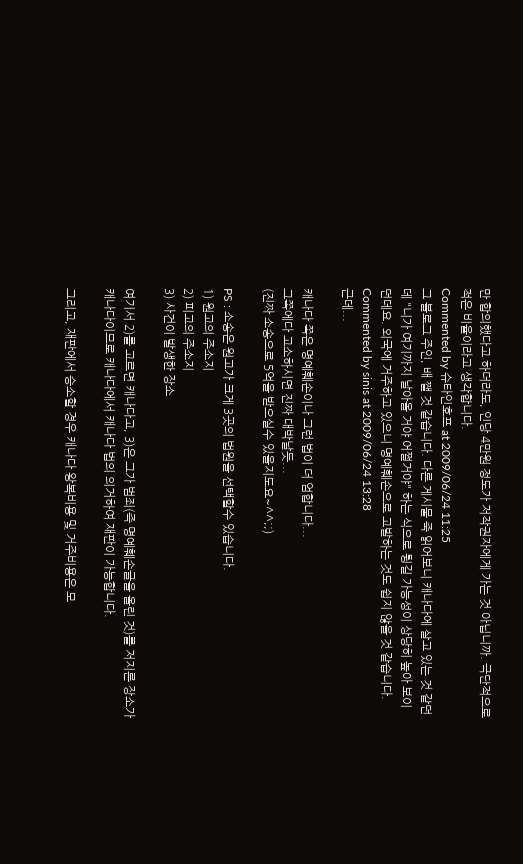만 합의했다고 하더라도, 인당 4만원 정도가 저작권자에게 가는 것 아닙니까. 극단적으로 적은 비율이라고 생각합니다.
Commented by 슈타인호프 at 2009/06/24 11:25
그 블로그 주인, 배 쨀 것 같습니다. 다른 게시물 죽 읽어보니 캐나다에 살고 있는 것 같던데 "니가 여기까지 날아올 거야 어쩔거야" 하는 식으로 튕길 가능성이 상당히 높아 보이던데요. 외국에 거주하고 있으니 명예훼손으로 고발하는 것도 쉽지 않을 것 같습니다.
Commented by sinis at 2009/06/24 13:28
근데...

캐나다 쪽은 명예훼손이나 그런 법이 더 엄합니다...
그쪽에다 고소하시면 진짜 대박날듯...
(진짜 소송으로 5억을 받으실수 있을지도요~^^;;)

PS : 소송은 원고가 크게 3곳의 법원을 선택할수 있습니다.
1) 원고의 주소지
2) 피고의 주소지
3) 사건이 발생한 장소

여기서 2)를 고르면 캐나다고, 3)은 그가 범죄(즉 명예훼손글을 올린 것)를 저지른 장소가 캐나다이므로 캐나다에서 캐나다 법의 의거하여 재판이 가능합니다.

그리고, 재판에서 승소할 경우 캐나다 왕복비용 및 거주비용은 모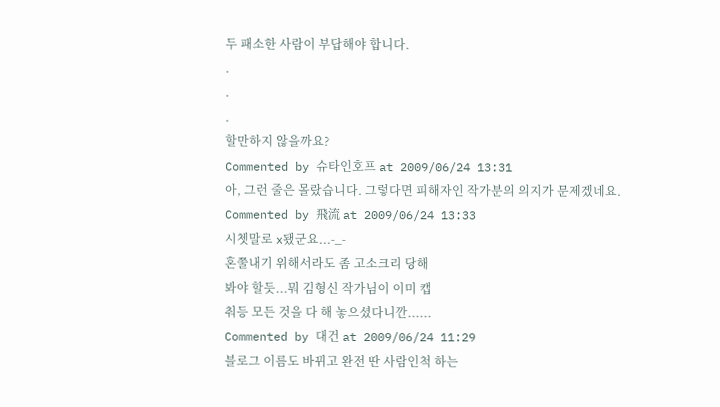두 패소한 사람이 부답해야 합니다.
.
.
.
할만하지 않을까요?
Commented by 슈타인호프 at 2009/06/24 13:31
아, 그런 줄은 몰랐습니다. 그렇다면 피해자인 작가분의 의지가 문제겠네요.
Commented by 飛流 at 2009/06/24 13:33
시쳇말로 x됐군요...-_-
혼쭐내기 위해서라도 좀 고소크리 당해
봐야 할듯...뭐 김형신 작가님이 이미 캡
춰등 모든 것을 다 해 놓으셨다니깐......
Commented by 대건 at 2009/06/24 11:29
블로그 이름도 바뀌고 완전 딴 사람인척 하는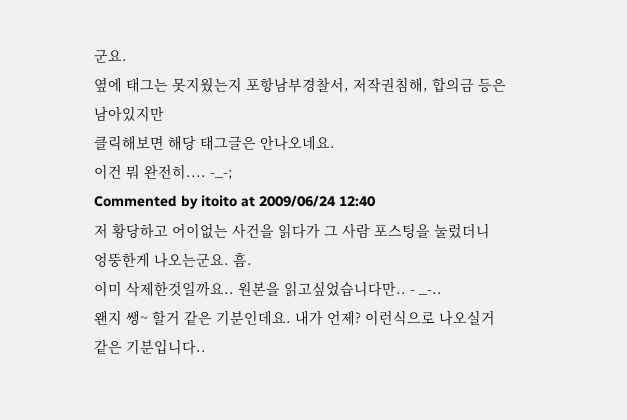군요.
옆에 태그는 못지웠는지 포항남부경찰서, 저작권침해, 합의금 등은 남아있지만
클릭해보면 해당 태그글은 안나오네요.
이건 뭐 완전히.... -_-;
Commented by itoito at 2009/06/24 12:40
저 황당하고 어이없는 사건을 읽다가 그 사람 포스팅을 눌렀더니 엉뚱한게 나오는군요. 흠.
이미 삭제한것일까요.. 원본을 읽고싶었습니다만.. - _-..
왠지 쌩~ 할거 같은 기분인데요. 내가 언제? 이런식으로 나오실거 같은 기분입니다..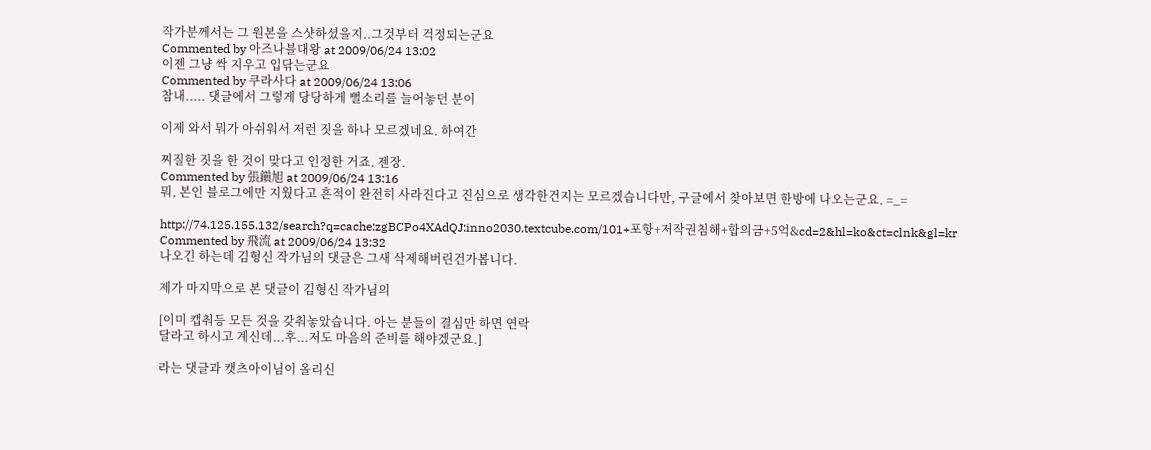작가분께서는 그 원본을 스샷하셨을지..그것부터 걱정되는군요
Commented by 아즈나블대왕 at 2009/06/24 13:02
이젠 그냥 싹 지우고 입닦는군요
Commented by 쿠라사다 at 2009/06/24 13:06
참내..... 댓글에서 그렇게 당당하게 뻘소리를 늘어놓던 분이

이제 와서 뭐가 아쉬워서 저런 짓을 하나 모르겠네요. 하여간

찌질한 짓을 한 것이 맞다고 인정한 거죠. 젠장.
Commented by 張鎭旭 at 2009/06/24 13:16
뭐, 본인 블로그에만 지웠다고 흔적이 완전히 사라진다고 진심으로 생각한건지는 모르겠습니다만, 구글에서 찾아보면 한방에 나오는군요. =_=

http://74.125.155.132/search?q=cache:zgBCPo4XAdQJ:inno2030.textcube.com/101+포항+저작권침해+합의금+5억&cd=2&hl=ko&ct=clnk&gl=kr
Commented by 飛流 at 2009/06/24 13:32
나오긴 하는데 김형신 작가님의 댓글은 그새 삭제해버린건가봅니다.

제가 마지막으로 본 댓글이 김형신 작가님의

[이미 캡춰등 모든 것을 갖춰놓았습니다. 아는 분들이 결심만 하면 연락
달라고 하시고 계신데...후...저도 마음의 준비를 해야겠군요.]

라는 댓글과 캣츠아이님이 올리신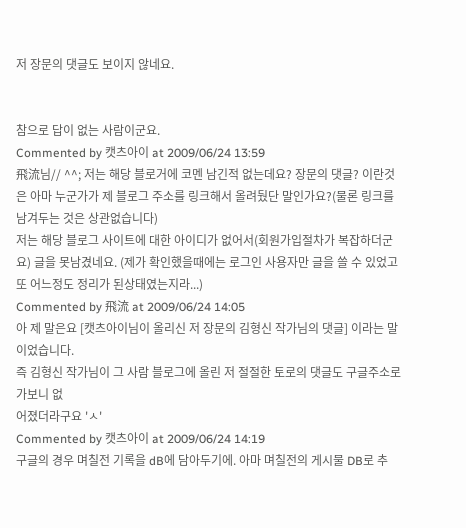저 장문의 댓글도 보이지 않네요.


참으로 답이 없는 사람이군요.
Commented by 캣츠아이 at 2009/06/24 13:59
飛流님// ^^; 저는 해당 블로거에 코멘 남긴적 없는데요? 장문의 댓글? 이란것은 아마 누군가가 제 블로그 주소를 링크해서 올려뒀단 말인가요?(물론 링크를 남겨두는 것은 상관없습니다)
저는 해당 블로그 사이트에 대한 아이디가 없어서(회원가입절차가 복잡하더군요) 글을 못남겼네요. (제가 확인했을때에는 로그인 사용자만 글을 쓸 수 있었고 또 어느정도 정리가 된상태였는지라...)
Commented by 飛流 at 2009/06/24 14:05
아 제 말은요 [캣츠아이님이 올리신 저 장문의 김형신 작가님의 댓글] 이라는 말이었습니다.
즉 김형신 작가님이 그 사람 블로그에 올린 저 절절한 토로의 댓글도 구글주소로 가보니 없
어졌더라구요 'ㅅ'
Commented by 캣츠아이 at 2009/06/24 14:19
구글의 경우 며칠전 기록을 dB에 담아두기에. 아마 며칠전의 게시물 DB로 추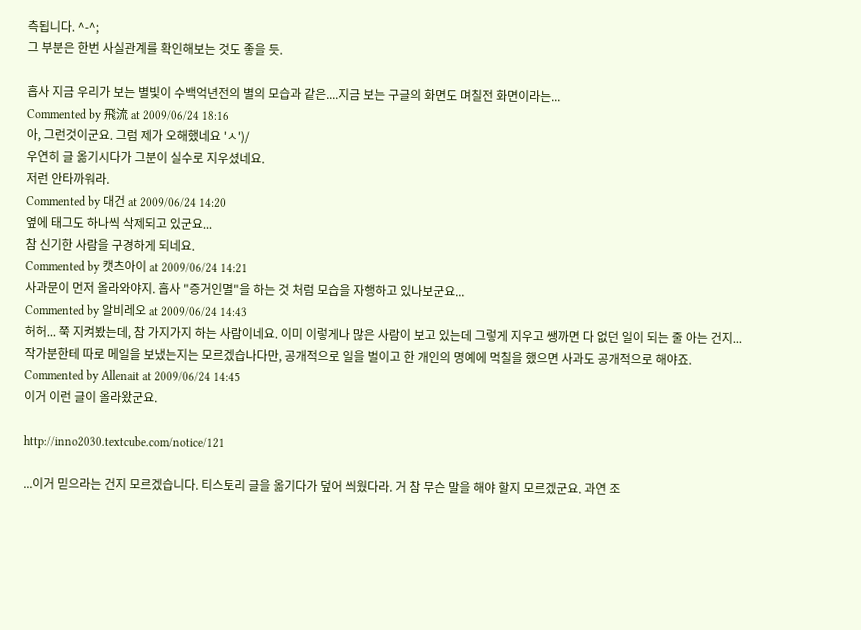측됩니다. ^-^;
그 부분은 한번 사실관계를 확인해보는 것도 좋을 듯.

흡사 지금 우리가 보는 별빛이 수백억년전의 별의 모습과 같은....지금 보는 구글의 화면도 며칠전 화면이라는...
Commented by 飛流 at 2009/06/24 18:16
아, 그런것이군요. 그럼 제가 오해했네요 'ㅅ')/
우연히 글 옮기시다가 그분이 실수로 지우셨네요.
저런 안타까워라.
Commented by 대건 at 2009/06/24 14:20
옆에 태그도 하나씩 삭제되고 있군요...
참 신기한 사람을 구경하게 되네요.
Commented by 캣츠아이 at 2009/06/24 14:21
사과문이 먼저 올라와야지. 흡사 "증거인멸"을 하는 것 처럼 모습을 자행하고 있나보군요...
Commented by 알비레오 at 2009/06/24 14:43
허허... 쭉 지켜봤는데, 참 가지가지 하는 사람이네요. 이미 이렇게나 많은 사람이 보고 있는데 그렇게 지우고 쌩까면 다 없던 일이 되는 줄 아는 건지...
작가분한테 따로 메일을 보냈는지는 모르겠습나다만, 공개적으로 일을 벌이고 한 개인의 명예에 먹칠을 했으면 사과도 공개적으로 해야죠.
Commented by Allenait at 2009/06/24 14:45
이거 이런 글이 올라왔군요.

http://inno2030.textcube.com/notice/121

...이거 믿으라는 건지 모르겠습니다. 티스토리 글을 옮기다가 덮어 씌웠다라. 거 참 무슨 말을 해야 할지 모르겠군요. 과연 조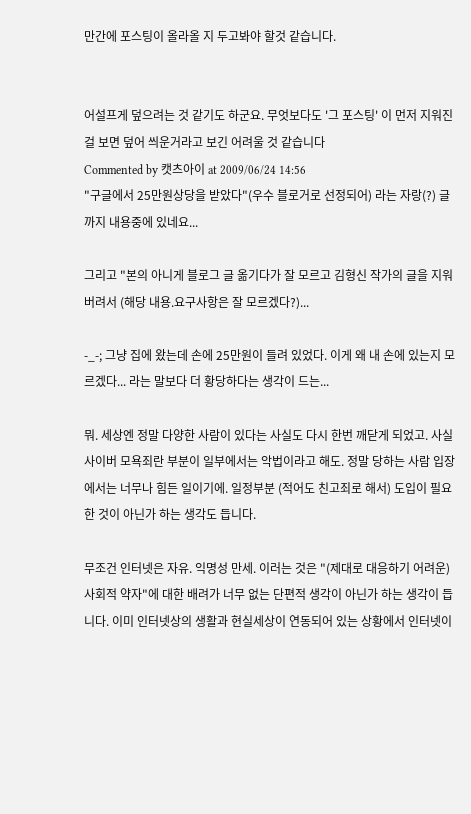만간에 포스팅이 올라올 지 두고봐야 할것 같습니다.


어설프게 덮으려는 것 같기도 하군요. 무엇보다도 '그 포스팅' 이 먼저 지워진 걸 보면 덮어 씌운거라고 보긴 어려울 것 같습니다
Commented by 캣츠아이 at 2009/06/24 14:56
"구글에서 25만원상당을 받았다"(우수 블로거로 선정되어) 라는 자랑(?) 글 까지 내용중에 있네요...

그리고 "본의 아니게 블로그 글 옮기다가 잘 모르고 김형신 작가의 글을 지워버려서 (해당 내용.요구사항은 잘 모르겠다?)...

-_-; 그냥 집에 왔는데 손에 25만원이 들려 있었다. 이게 왜 내 손에 있는지 모르겠다... 라는 말보다 더 황당하다는 생각이 드는...

뭐. 세상엔 정말 다양한 사람이 있다는 사실도 다시 한번 깨닫게 되었고. 사실 사이버 모욕죄란 부분이 일부에서는 악법이라고 해도. 정말 당하는 사람 입장에서는 너무나 힘든 일이기에. 일정부분 (적어도 친고죄로 해서) 도입이 필요한 것이 아닌가 하는 생각도 듭니다.

무조건 인터넷은 자유. 익명성 만세. 이러는 것은 "(제대로 대응하기 어려운) 사회적 약자"에 대한 배려가 너무 없는 단편적 생각이 아닌가 하는 생각이 듭니다. 이미 인터넷상의 생활과 현실세상이 연동되어 있는 상황에서 인터넷이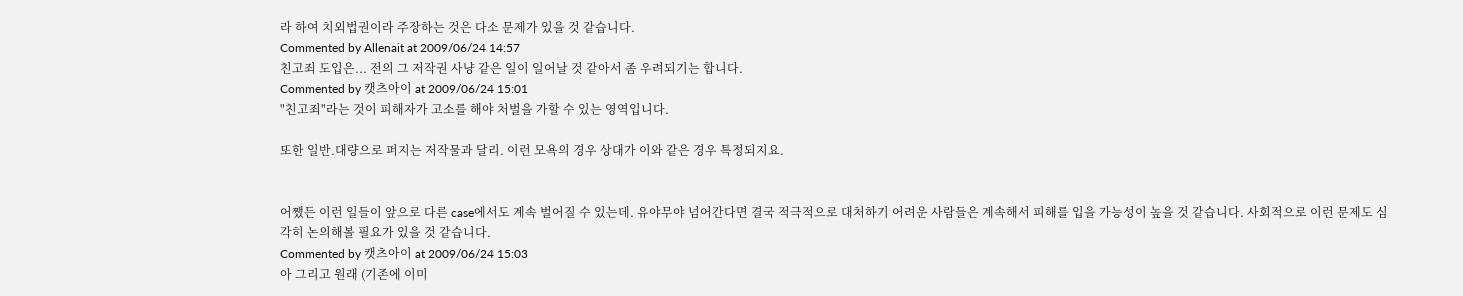라 하여 치외법권이라 주장하는 것은 다소 문제가 있을 것 같습니다.
Commented by Allenait at 2009/06/24 14:57
친고죄 도입은... 전의 그 저작권 사냥 같은 일이 일어날 것 같아서 좀 우려되기는 합니다.
Commented by 캣츠아이 at 2009/06/24 15:01
"친고죄"라는 것이 피해자가 고소를 해야 처벌을 가할 수 있는 영역입니다.

또한 일반.대량으로 퍼지는 저작물과 달리. 이런 모욕의 경우 상대가 이와 같은 경우 특정되지요.


어쨌든 이런 일들이 앞으로 다른 case에서도 계속 벌어질 수 있는데. 유야무야 넘어간다면 결국 적극적으로 대처하기 어려운 사람들은 계속해서 피해를 입을 가능성이 높을 것 같습니다. 사회적으로 이런 문제도 심각히 논의해볼 필요가 있을 것 같습니다.
Commented by 캣츠아이 at 2009/06/24 15:03
아 그리고 원래 (기존에 이미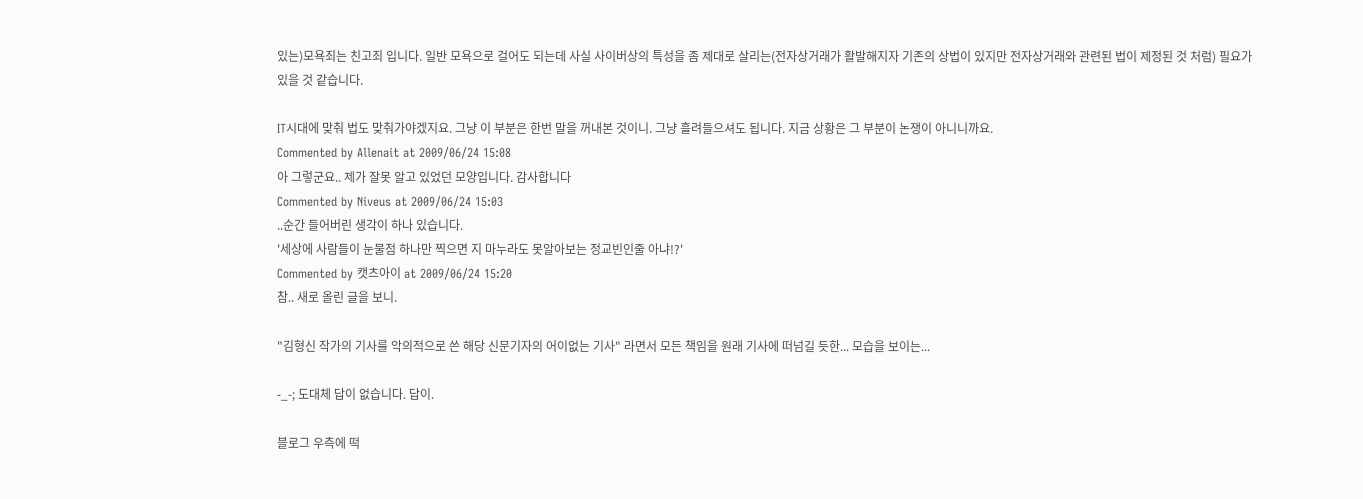있는)모욕죄는 친고죄 입니다. 일반 모욕으로 걸어도 되는데 사실 사이버상의 특성을 좀 제대로 살리는(전자상거래가 활발해지자 기존의 상법이 있지만 전자상거래와 관련된 법이 제정된 것 처럼) 필요가 있을 것 같습니다.

IT시대에 맞춰 법도 맞춰가야겠지요. 그냥 이 부분은 한번 말을 꺼내본 것이니. 그냥 흘려들으셔도 됩니다. 지금 상황은 그 부분이 논쟁이 아니니까요.
Commented by Allenait at 2009/06/24 15:08
아 그렇군요.. 제가 잘못 알고 있었던 모양입니다. 감사합니다
Commented by Niveus at 2009/06/24 15:03
..순간 들어버린 생각이 하나 있습니다.
'세상에 사람들이 눈물점 하나만 찍으면 지 마누라도 못알아보는 정교빈인줄 아냐!?'
Commented by 캣츠아이 at 2009/06/24 15:20
참.. 새로 올린 글을 보니.

"김형신 작가의 기사를 악의적으로 쓴 해당 신문기자의 어이없는 기사" 라면서 모든 책임을 원래 기사에 떠넘길 듯한... 모습을 보이는...

-_-; 도대체 답이 없습니다. 답이.

블로그 우측에 떡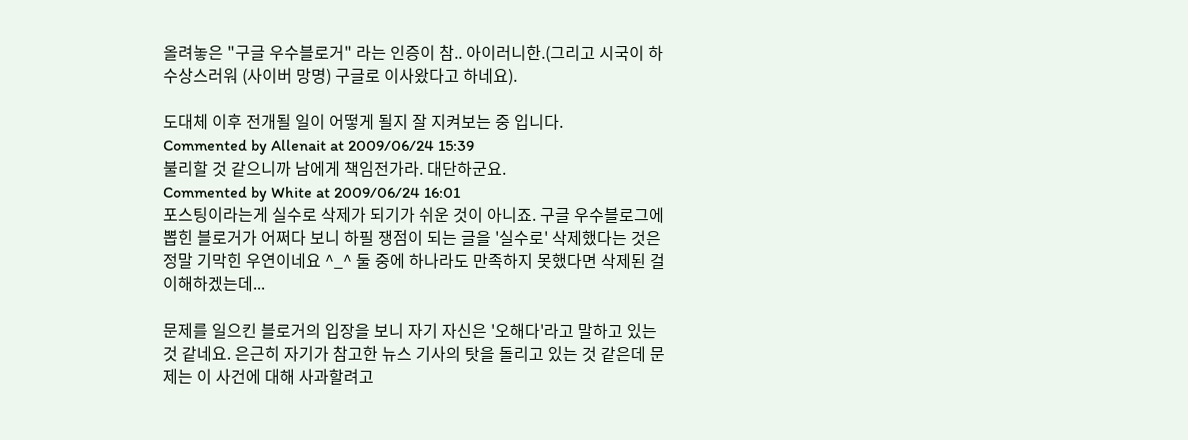올려놓은 "구글 우수블로거" 라는 인증이 참.. 아이러니한.(그리고 시국이 하 수상스러워 (사이버 망명) 구글로 이사왔다고 하네요).

도대체 이후 전개될 일이 어떻게 될지 잘 지켜보는 중 입니다.
Commented by Allenait at 2009/06/24 15:39
불리할 것 같으니까 남에게 책임전가라. 대단하군요.
Commented by White at 2009/06/24 16:01
포스팅이라는게 실수로 삭제가 되기가 쉬운 것이 아니죠. 구글 우수블로그에 뽑힌 블로거가 어쩌다 보니 하필 쟁점이 되는 글을 '실수로' 삭제했다는 것은 정말 기막힌 우연이네요 ^_^ 둘 중에 하나라도 만족하지 못했다면 삭제된 걸 이해하겠는데...

문제를 일으킨 블로거의 입장을 보니 자기 자신은 '오해다'라고 말하고 있는 것 같네요. 은근히 자기가 참고한 뉴스 기사의 탓을 돌리고 있는 것 같은데 문제는 이 사건에 대해 사과할려고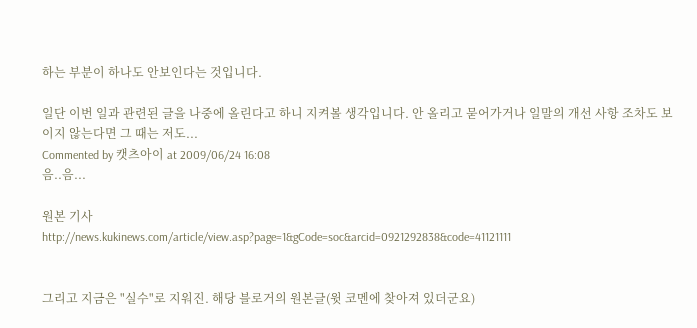하는 부분이 하나도 안보인다는 것입니다.

일단 이번 일과 관련된 글을 나중에 올린다고 하니 지켜볼 생각입니다. 안 올리고 묻어가거나 일말의 개선 사항 조차도 보이지 않는다면 그 때는 저도...
Commented by 캣츠아이 at 2009/06/24 16:08
음..음...

원본 기사
http://news.kukinews.com/article/view.asp?page=1&gCode=soc&arcid=0921292838&code=41121111


그리고 지금은 "실수"로 지워진. 해당 블로거의 원본글(윗 코멘에 찾아져 있더군요)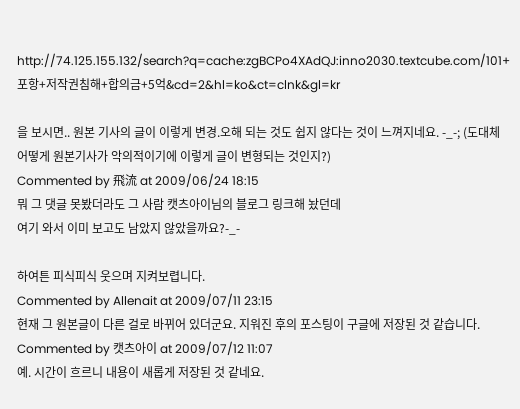http://74.125.155.132/search?q=cache:zgBCPo4XAdQJ:inno2030.textcube.com/101+포항+저작권침해+합의금+5억&cd=2&hl=ko&ct=clnk&gl=kr

을 보시면.. 원본 기사의 글이 이렇게 변경.오해 되는 것도 쉽지 않다는 것이 느껴지네요. -_-; (도대체 어떻게 원본기사가 악의적이기에 이렇게 글이 변형되는 것인지?)
Commented by 飛流 at 2009/06/24 18:15
뭐 그 댓글 못봤더라도 그 사람 캣츠아이님의 블로그 링크해 놨던데
여기 와서 이미 보고도 남았지 않았을까요?-_-

하여튼 피식피식 웃으며 지켜보렵니다.
Commented by Allenait at 2009/07/11 23:15
현재 그 원본글이 다른 걸로 바뀌어 있더군요. 지워진 후의 포스팅이 구글에 저장된 것 같습니다.
Commented by 캣츠아이 at 2009/07/12 11:07
예. 시간이 흐르니 내용이 새롭게 저장된 것 같네요.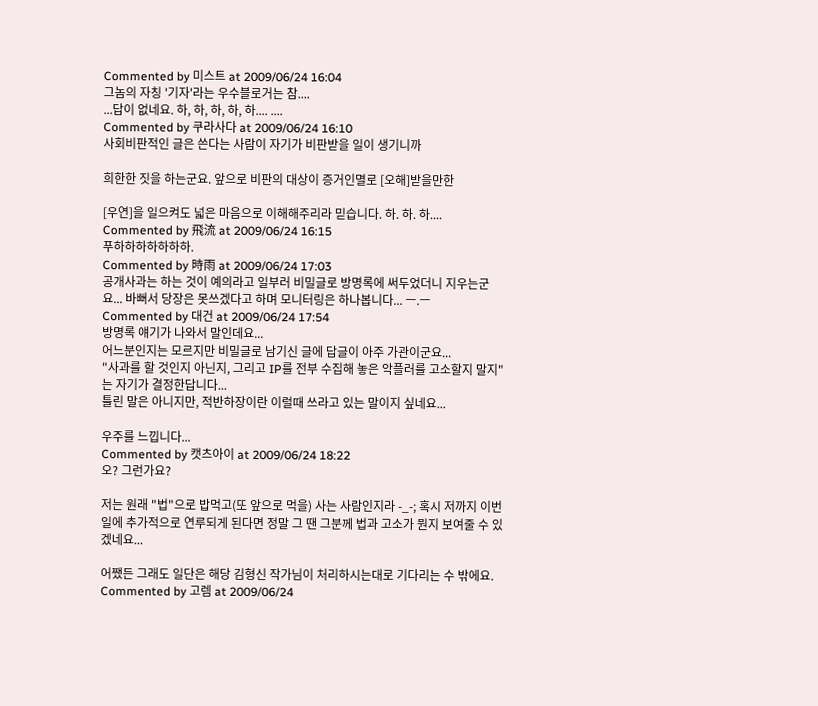Commented by 미스트 at 2009/06/24 16:04
그놈의 자칭 '기자'라는 우수블로거는 참....
...답이 없네요. 하, 하, 하, 하, 하.... ....
Commented by 쿠라사다 at 2009/06/24 16:10
사회비판적인 글은 쓴다는 사람이 자기가 비판받을 일이 생기니까

희한한 짓을 하는군요. 앞으로 비판의 대상이 증거인멸로 [오해]받을만한

[우연]을 일으켜도 넓은 마음으로 이해해주리라 믿습니다. 하. 하. 하....
Commented by 飛流 at 2009/06/24 16:15
푸하하하하하하하.
Commented by 時雨 at 2009/06/24 17:03
공개사과는 하는 것이 예의라고 일부러 비밀글로 방명록에 써두었더니 지우는군요... 바뻐서 당장은 못쓰겠다고 하며 모니터링은 하나봅니다... ㅡ.ㅡ
Commented by 대건 at 2009/06/24 17:54
방명록 얘기가 나와서 말인데요...
어느분인지는 모르지만 비밀글로 남기신 글에 답글이 아주 가관이군요...
"사과를 할 것인지 아닌지, 그리고 IP를 전부 수집해 놓은 악플러를 고소할지 말지"는 자기가 결정한답니다...
틀린 말은 아니지만, 적반하장이란 이럴때 쓰라고 있는 말이지 싶네요...

우주를 느낍니다...
Commented by 캣츠아이 at 2009/06/24 18:22
오? 그런가요?

저는 원래 "법"으로 밥먹고(또 앞으로 먹을) 사는 사람인지라 -_-; 혹시 저까지 이번 일에 추가적으로 연루되게 된다면 정말 그 땐 그분께 법과 고소가 뭔지 보여줄 수 있겠네요...

어쨌든 그래도 일단은 해당 김형신 작가님이 처리하시는대로 기다리는 수 밖에요.
Commented by 고렘 at 2009/06/24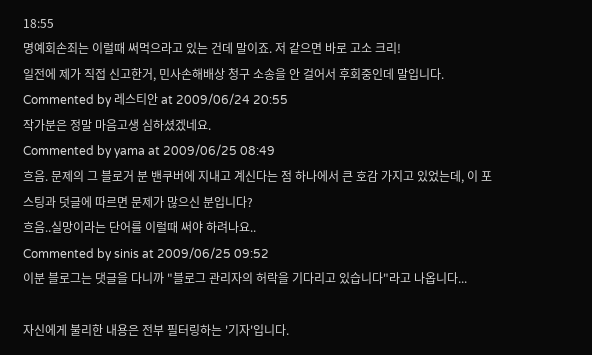18:55
명예회손죄는 이럴때 써먹으라고 있는 건데 말이죠. 저 같으면 바로 고소 크리!
일전에 제가 직접 신고한거, 민사손해배상 청구 소송을 안 걸어서 후회중인데 말입니다.
Commented by 레스티안 at 2009/06/24 20:55
작가분은 정말 마음고생 심하셨겠네요.
Commented by yama at 2009/06/25 08:49
흐음. 문제의 그 블로거 분 밴쿠버에 지내고 계신다는 점 하나에서 큰 호감 가지고 있었는데, 이 포스팅과 덧글에 따르면 문제가 많으신 분입니다?
흐음..실망이라는 단어를 이럴때 써야 하려나요..
Commented by sinis at 2009/06/25 09:52
이분 블로그는 댓글을 다니까 "블로그 관리자의 허락을 기다리고 있습니다"라고 나옵니다...

자신에게 불리한 내용은 전부 필터링하는 '기자'입니다.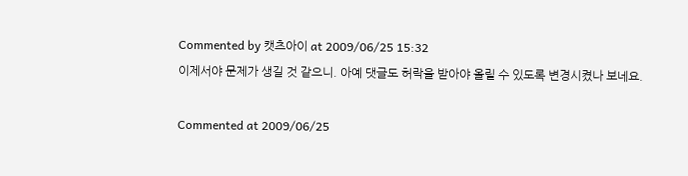Commented by 캣츠아이 at 2009/06/25 15:32
이제서야 문제가 생길 것 같으니. 아예 댓글도 허락을 받아야 올릴 수 있도록 변경시켰나 보네요.

Commented at 2009/06/25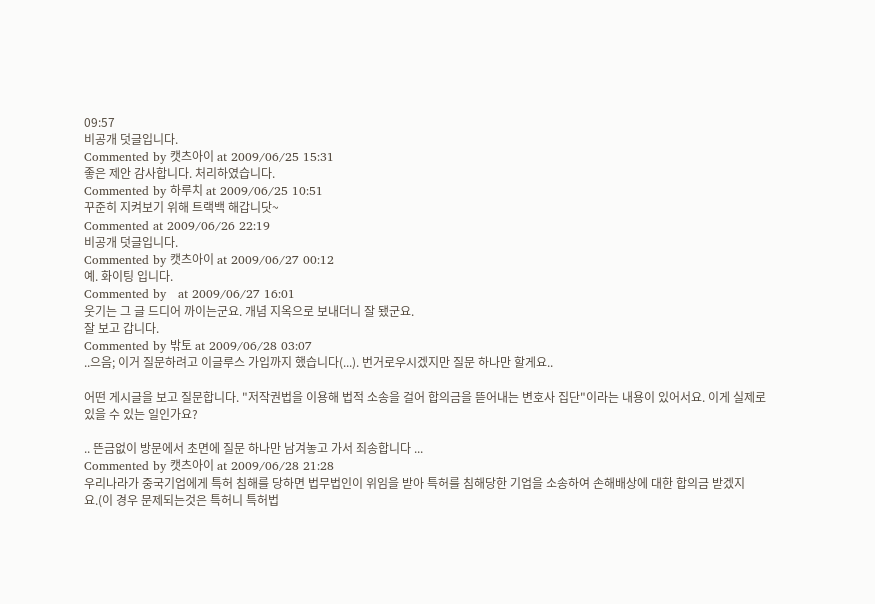09:57
비공개 덧글입니다.
Commented by 캣츠아이 at 2009/06/25 15:31
좋은 제안 감사합니다. 처리하였습니다.
Commented by 하루치 at 2009/06/25 10:51
꾸준히 지켜보기 위해 트랙백 해갑니닷~
Commented at 2009/06/26 22:19
비공개 덧글입니다.
Commented by 캣츠아이 at 2009/06/27 00:12
예. 화이팅 입니다.
Commented by   at 2009/06/27 16:01
웃기는 그 글 드디어 까이는군요. 개념 지옥으로 보내더니 잘 됐군요.
잘 보고 갑니다.
Commented by 밖토 at 2009/06/28 03:07
..으음; 이거 질문하려고 이글루스 가입까지 했습니다(...). 번거로우시겠지만 질문 하나만 할게요..

어떤 게시글을 보고 질문합니다. "저작권법을 이용해 법적 소송을 걸어 합의금을 뜯어내는 변호사 집단"이라는 내용이 있어서요. 이게 실제로 있을 수 있는 일인가요?

.. 뜬금없이 방문에서 초면에 질문 하나만 남겨놓고 가서 죄송합니다 ...
Commented by 캣츠아이 at 2009/06/28 21:28
우리나라가 중국기업에게 특허 침해를 당하면 법무법인이 위임을 받아 특허를 침해당한 기업을 소송하여 손해배상에 대한 합의금 받겠지요.(이 경우 문제되는것은 특허니 특허법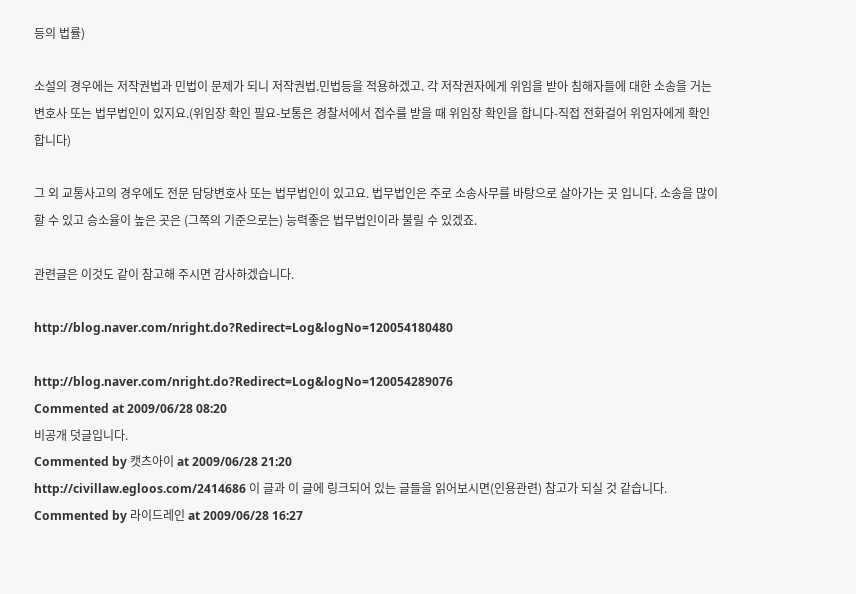등의 법률)

소설의 경우에는 저작권법과 민법이 문제가 되니 저작권법.민법등을 적용하겠고. 각 저작권자에게 위임을 받아 침해자들에 대한 소송을 거는 변호사 또는 법무법인이 있지요.(위임장 확인 필요-보통은 경찰서에서 접수를 받을 때 위임장 확인을 합니다-직접 전화걸어 위임자에게 확인합니다)

그 외 교통사고의 경우에도 전문 담당변호사 또는 법무법인이 있고요. 법무법인은 주로 소송사무를 바탕으로 살아가는 곳 입니다. 소송을 많이 할 수 있고 승소율이 높은 곳은 (그쪽의 기준으로는) 능력좋은 법무법인이라 불릴 수 있겠죠.

관련글은 이것도 같이 참고해 주시면 감사하겠습니다.

http://blog.naver.com/nright.do?Redirect=Log&logNo=120054180480

http://blog.naver.com/nright.do?Redirect=Log&logNo=120054289076
Commented at 2009/06/28 08:20
비공개 덧글입니다.
Commented by 캣츠아이 at 2009/06/28 21:20
http://civillaw.egloos.com/2414686 이 글과 이 글에 링크되어 있는 글들을 읽어보시면(인용관련) 참고가 되실 것 같습니다.
Commented by 라이드레인 at 2009/06/28 16:27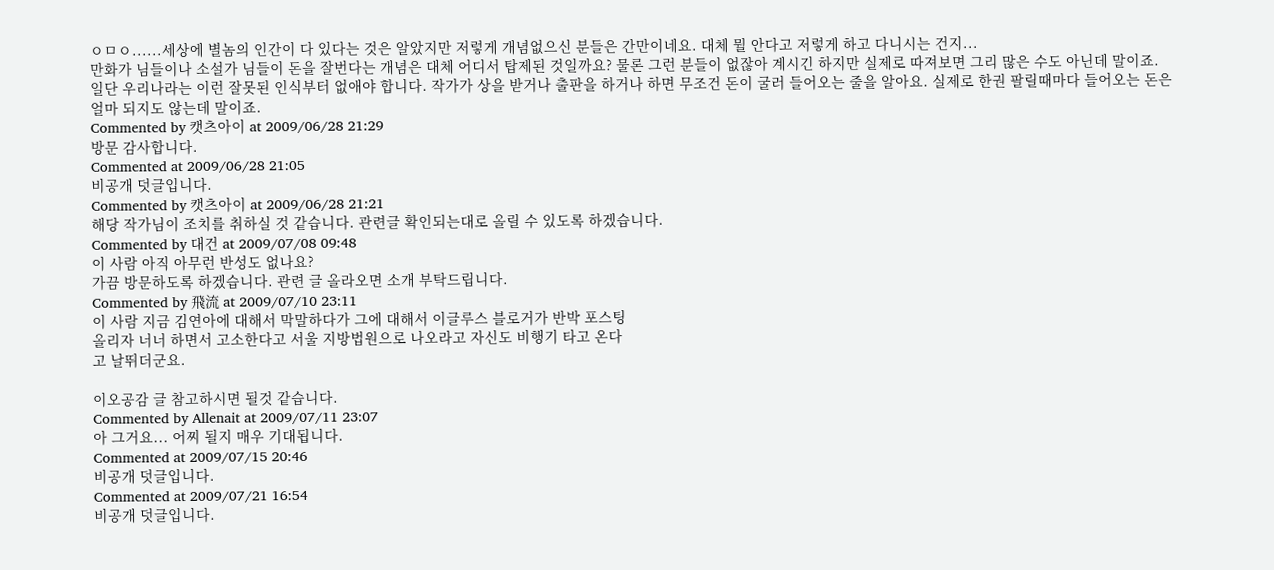ㅇㅁㅇ......세상에 별놈의 인간이 다 있다는 것은 알았지만 저렇게 개념없으신 분들은 간만이네요. 대체 뭘 안다고 저렇게 하고 다니시는 건지...
만화가 님들이나 소설가 님들이 돈을 잘번다는 개념은 대체 어디서 탑제된 것일까요? 물론 그런 분들이 없잖아 계시긴 하지만 실제로 따져보면 그리 많은 수도 아닌데 말이죠.
일단 우리나라는 이런 잘못된 인식부터 없애야 합니다. 작가가 상을 받거나 출판을 하거나 하면 무조건 돈이 굴러 들어오는 줄을 알아요. 실제로 한권 팔릴때마다 들어오는 돈은 얼마 되지도 않는데 말이죠.
Commented by 캣츠아이 at 2009/06/28 21:29
방문 감사합니다.
Commented at 2009/06/28 21:05
비공개 덧글입니다.
Commented by 캣츠아이 at 2009/06/28 21:21
해당 작가님이 조치를 취하실 것 같습니다. 관련글 확인되는대로 올릴 수 있도록 하겠습니다.
Commented by 대건 at 2009/07/08 09:48
이 사람 아직 아무런 반성도 없나요?
가끔 방문하도록 하겠습니다. 관련 글 올라오면 소개 부탁드립니다.
Commented by 飛流 at 2009/07/10 23:11
이 사람 지금 김연아에 대해서 막말하다가 그에 대해서 이글루스 블로거가 반박 포스팅
올리자 너너 하면서 고소한다고 서울 지방법원으로 나오라고 자신도 비행기 타고 온다
고 날뛰더군요.

이오공감 글 참고하시면 될것 같습니다.
Commented by Allenait at 2009/07/11 23:07
아 그거요... 어찌 될지 매우 기대됩니다.
Commented at 2009/07/15 20:46
비공개 덧글입니다.
Commented at 2009/07/21 16:54
비공개 덧글입니다.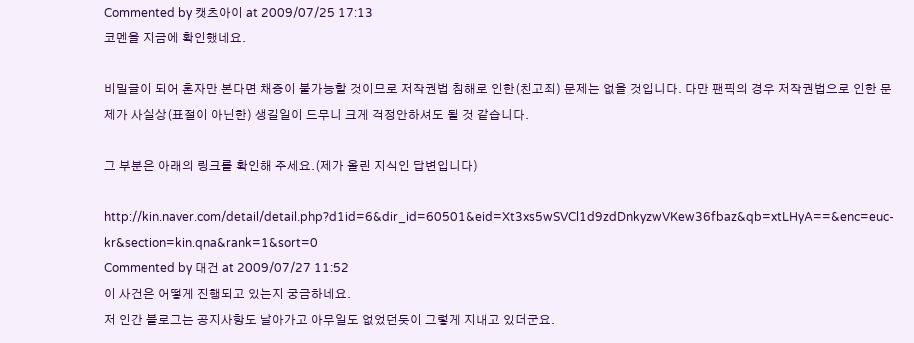Commented by 캣츠아이 at 2009/07/25 17:13
코멘을 지금에 확인했네요.

비밀글이 되어 혼자만 본다면 채증이 불가능할 것이므로 저작권법 침해로 인한(친고죄) 문제는 없을 것입니다. 다만 팬픽의 경우 저작권법으로 인한 문제가 사실상(표절이 아닌한) 생길일이 드무니 크게 걱정안하셔도 될 것 같습니다.

그 부분은 아래의 링크를 확인해 주세요.(제가 올린 지식인 답변입니다)

http://kin.naver.com/detail/detail.php?d1id=6&dir_id=60501&eid=Xt3xs5wSVCl1d9zdDnkyzwVKew36fbaz&qb=xtLHyA==&enc=euc-kr&section=kin.qna&rank=1&sort=0
Commented by 대건 at 2009/07/27 11:52
이 사건은 어떻게 진행되고 있는지 궁금하네요.
저 인간 블로그는 공지사항도 날아가고 아무일도 없었던듯이 그렇게 지내고 있더군요.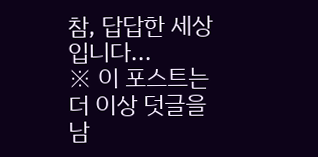참, 답답한 세상입니다...
※ 이 포스트는 더 이상 덧글을 남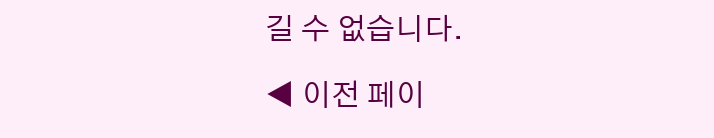길 수 없습니다.

◀ 이전 페이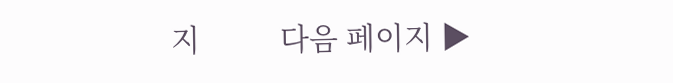지          다음 페이지 ▶